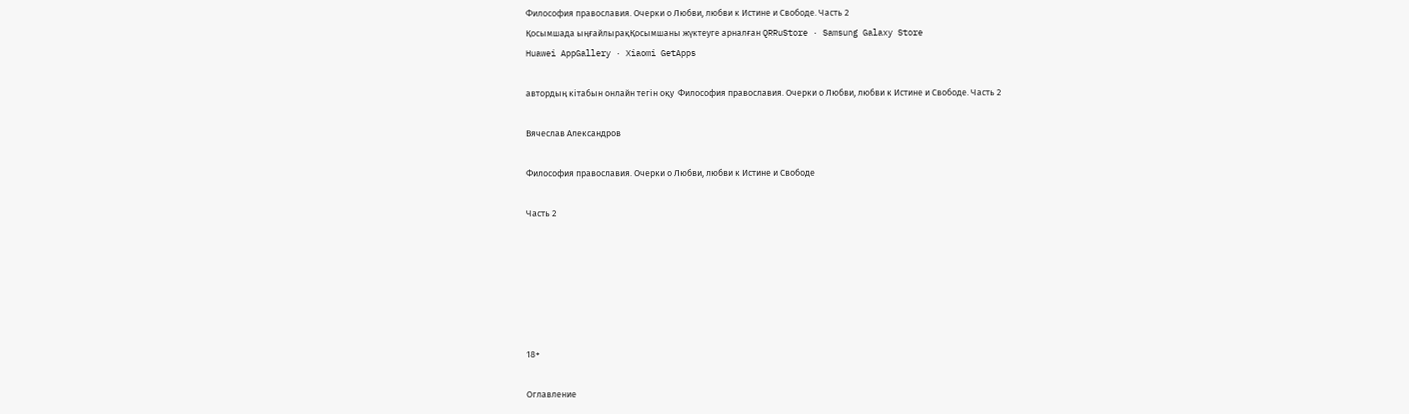Философия православия. Очерки о Любви, любви к Истине и Свободе. Часть 2
Қосымшада ыңғайлырақҚосымшаны жүктеуге арналған QRRuStore · Samsung Galaxy Store
Huawei AppGallery · Xiaomi GetApps

автордың кітабын онлайн тегін оқу  Философия православия. Очерки о Любви, любви к Истине и Свободе. Часть 2

Вячеслав Александров

Философия православия. Очерки о Любви, любви к Истине и Свободе

Часть 2






18+

Оглавление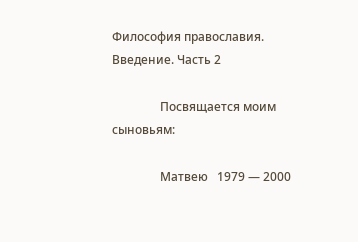Философия православия. Введение. Часть 2

                Посвящается моим сыновьям:

                Матвею   1979 — 2000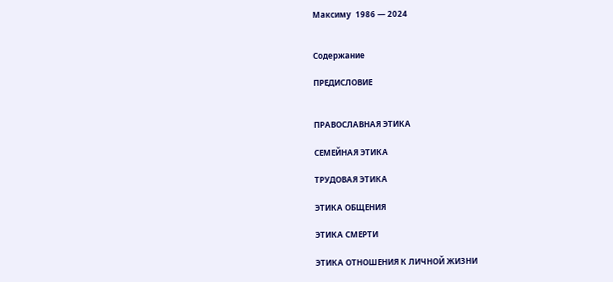Максиму  1986 — 2024


Содержание

ПРЕДИСЛОВИЕ


ПРАВОСЛАВНАЯ ЭТИКА

СЕМЕЙНАЯ ЭТИКА

ТРУДОВАЯ ЭТИКА

ЭТИКА ОБЩЕНИЯ

ЭТИКА СМЕРТИ

ЭТИКА ОТНОШЕНИЯ К ЛИЧНОЙ ЖИЗНИ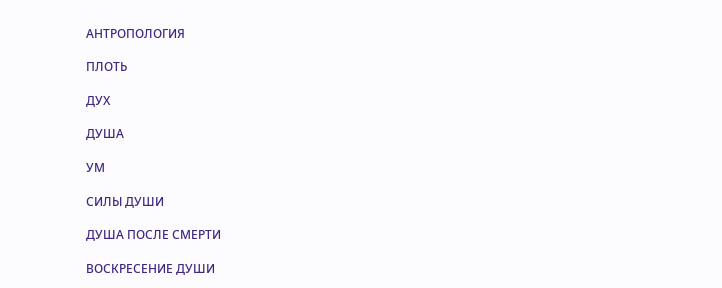АНТРОПОЛОГИЯ

ПЛОТЬ

ДУХ

ДУША

УМ

СИЛЫ ДУШИ

ДУША ПОСЛЕ СМЕРТИ

ВОСКРЕСЕНИЕ ДУШИ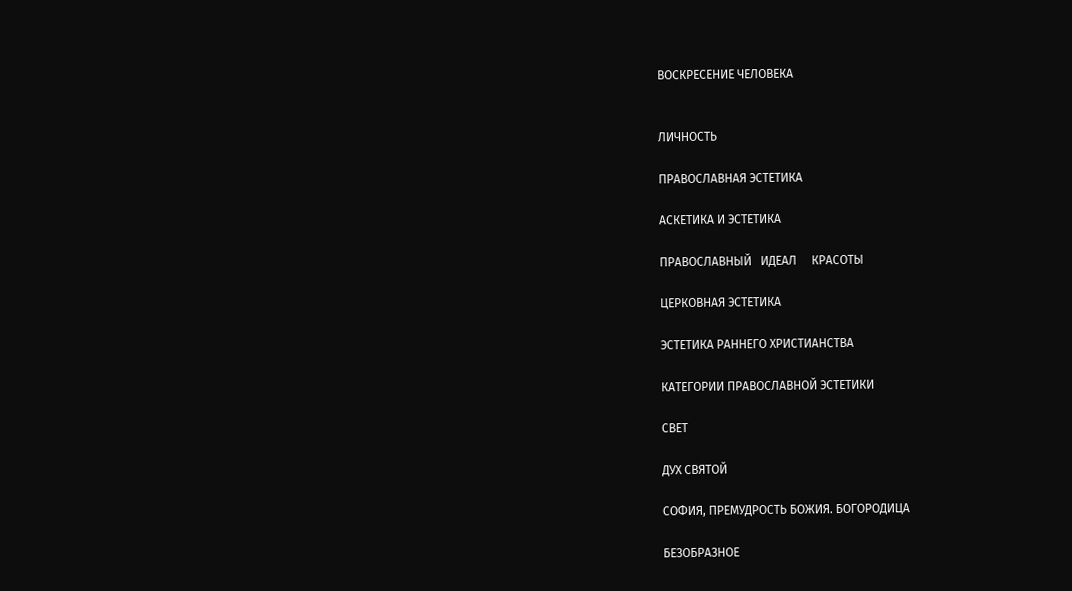ВОСКРЕСЕНИЕ ЧЕЛОВЕКА


ЛИЧНОСТЬ

ПРАВОСЛАВНАЯ ЭСТЕТИКА

АСКЕТИКА И ЭСТЕТИКА

ПРАВОСЛАВНЫЙ   ИДЕАЛ     КРАСОТЫ

ЦЕРКОВНАЯ ЭСТЕТИКА

ЭСТЕТИКА РАННЕГО ХРИСТИАНСТВА

КАТЕГОРИИ ПРАВОСЛАВНОЙ ЭСТЕТИКИ

СВЕТ

ДУХ СВЯТОЙ

СОФИЯ, ПРЕМУДРОСТЬ БОЖИЯ. БОГОРОДИЦА

БЕЗОБРАЗНОЕ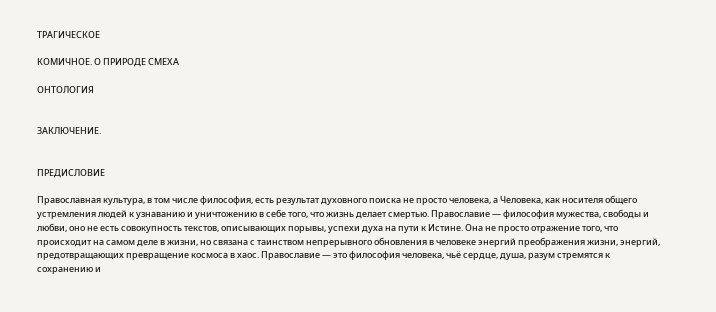ТРАГИЧЕСКОЕ

КОМИЧНОЕ. О ПРИРОДЕ СМЕХА

ОНТОЛОГИЯ


ЗАКЛЮЧЕНИЕ.


ПРЕДИСЛОВИЕ

Православная культура, в том числе философия, есть результат духовного поиска не просто человека, а Человека, как носителя общего устремления людей к узнаванию и уничтожению в себе того, что жизнь делает смертью. Православие — философия мужества, свободы и любви, оно не есть совокупность текстов, описывающих порывы, успехи духа на пути к Истине. Она не просто отражение того, что происходит на самом деле в жизни, но связана с таинством непрерывного обновления в человеке энергий преображения жизни, энергий, предотвращающих превращение космоса в хаос. Православие — это философия человека, чьё сердце, душа, разум стремятся к сохранению и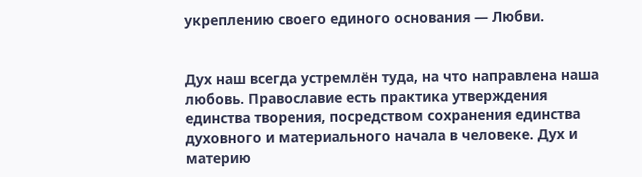укреплению своего единого основания — Любви.


Дух наш всегда устремлён туда, на что направлена наша любовь. Православие есть практика утверждения единства творения, посредством сохранения единства духовного и материального начала в человеке. Дух и материю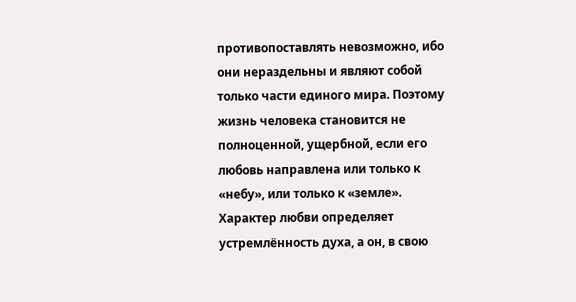противопоставлять невозможно, ибо они нераздельны и являют собой только части единого мира. Поэтому жизнь человека становится не полноценной, ущербной, если его любовь направлена или только к «небу», или только к «земле». Характер любви определяет устремлённость духа, а он, в свою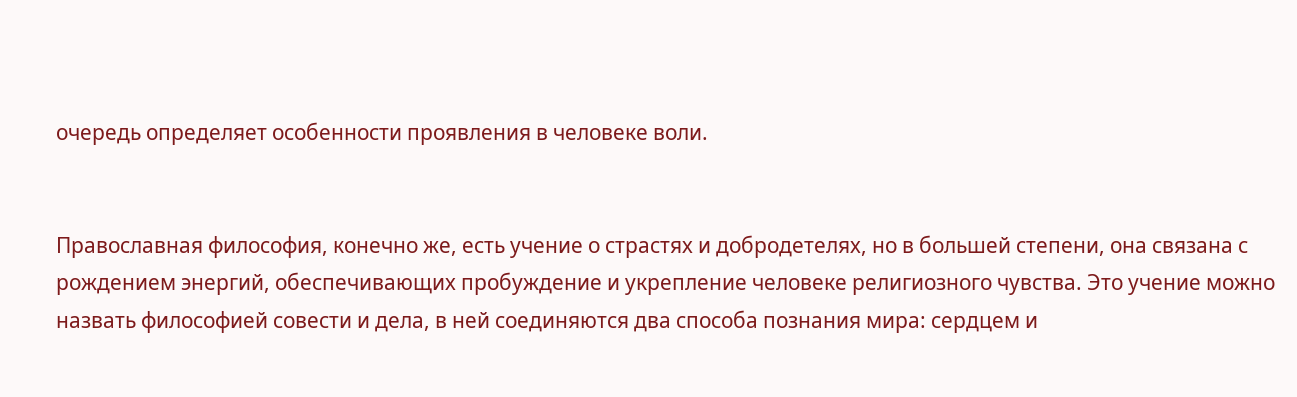очередь определяет особенности проявления в человеке воли.


Православная философия, конечно же, есть учение о страстях и добродетелях, но в большей степени, она связана с рождением энергий, обеспечивающих пробуждение и укрепление человеке религиозного чувства. Это учение можно назвать философией совести и дела, в ней соединяются два способа познания мира: сердцем и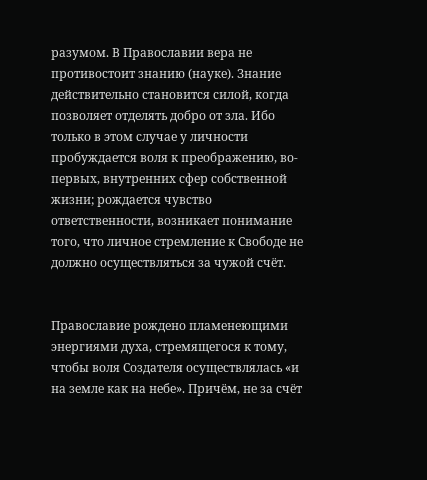разумом. В Православии вера не противостоит знанию (науке). Знание действительно становится силой, когда позволяет отделять добро от зла. Ибо только в этом случае у личности пробуждается воля к преображению, во-первых, внутренних сфер собственной жизни; рождается чувство ответственности, возникает понимание того, что личное стремление к Свободе не должно осуществляться за чужой счёт.


Православие рождено пламенеющими энергиями духа, стремящегося к тому, чтобы воля Создателя осуществлялась «и на земле как на небе». Причём, не за счёт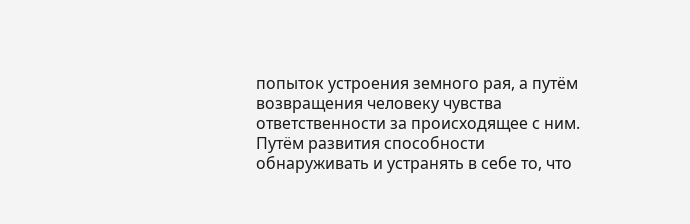попыток устроения земного рая, а путём возвращения человеку чувства ответственности за происходящее с ним. Путём развития способности обнаруживать и устранять в себе то, что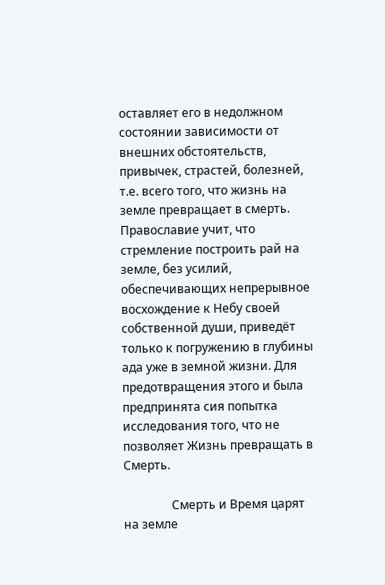оставляет его в недолжном состоянии зависимости от внешних обстоятельств, привычек, страстей, болезней, т.е. всего того, что жизнь на земле превращает в смерть. Православие учит, что стремление построить рай на земле, без усилий, обеспечивающих непрерывное восхождение к Небу своей собственной души, приведёт только к погружению в глубины ада уже в земной жизни. Для предотвращения этого и была предпринята сия попытка исследования того, что не позволяет Жизнь превращать в Смерть.

                Смерть и Время царят на земле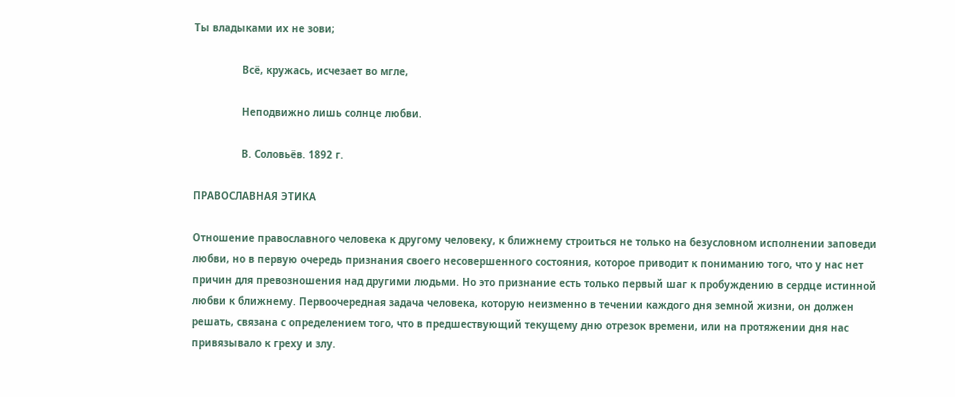Ты владыками их не зови;

                Всё, кружась, исчезает во мгле,

                Неподвижно лишь солнце любви.

                В. Соловьёв. 1892 г.

ПРАВОСЛАВНАЯ ЭТИКА

Отношение православного человека к другому человеку, к ближнему строиться не только на безусловном исполнении заповеди любви, но в первую очередь признания своего несовершенного состояния, которое приводит к пониманию того, что у нас нет причин для превозношения над другими людьми. Но это признание есть только первый шаг к пробуждению в сердце истинной любви к ближнему. Первоочередная задача человека, которую неизменно в течении каждого дня земной жизни, он должен решать, связана с определением того, что в предшествующий текущему дню отрезок времени, или на протяжении дня нас привязывало к греху и злу.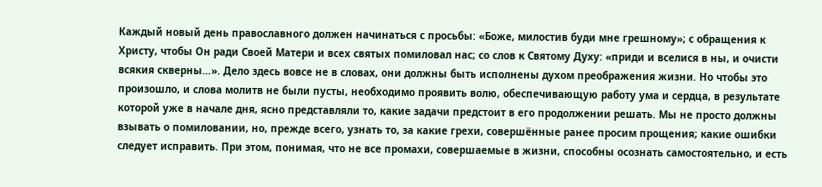Каждый новый день православного должен начинаться с просьбы: «Боже, милостив буди мне грешному»; с обращения к Христу, чтобы Он ради Своей Матери и всех святых помиловал нас; со слов к Святому Духу: «приди и вселися в ны, и очисти всякия скверны…». Дело здесь вовсе не в словах, они должны быть исполнены духом преображения жизни. Но чтобы это произошло, и слова молитв не были пусты, необходимо проявить волю, обеспечивающую работу ума и сердца, в результате которой уже в начале дня, ясно представляли то, какие задачи предстоит в его продолжении решать. Мы не просто должны взывать о помиловании, но, прежде всего, узнать то, за какие грехи, совершённые ранее просим прощения; какие ошибки следует исправить. При этом, понимая, что не все промахи, совершаемые в жизни, способны осознать самостоятельно, и есть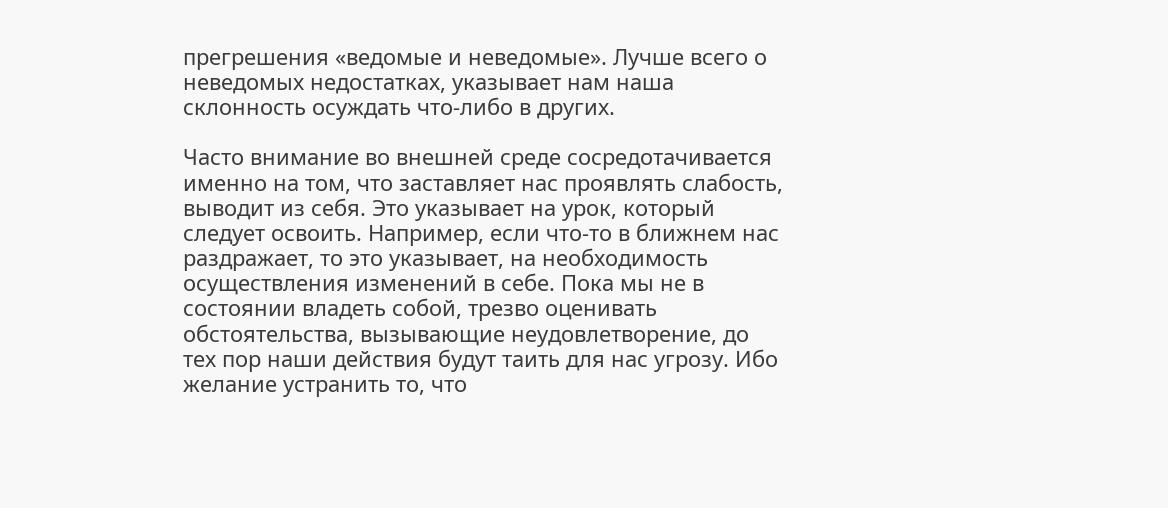прегрешения «ведомые и неведомые». Лучше всего о неведомых недостатках, указывает нам наша склонность осуждать что-либо в других.

Часто внимание во внешней среде сосредотачивается именно на том, что заставляет нас проявлять слабость, выводит из себя. Это указывает на урок, который следует освоить. Например, если что-то в ближнем нас раздражает, то это указывает, на необходимость осуществления изменений в себе. Пока мы не в состоянии владеть собой, трезво оценивать обстоятельства, вызывающие неудовлетворение, до тех пор наши действия будут таить для нас угрозу. Ибо желание устранить то, что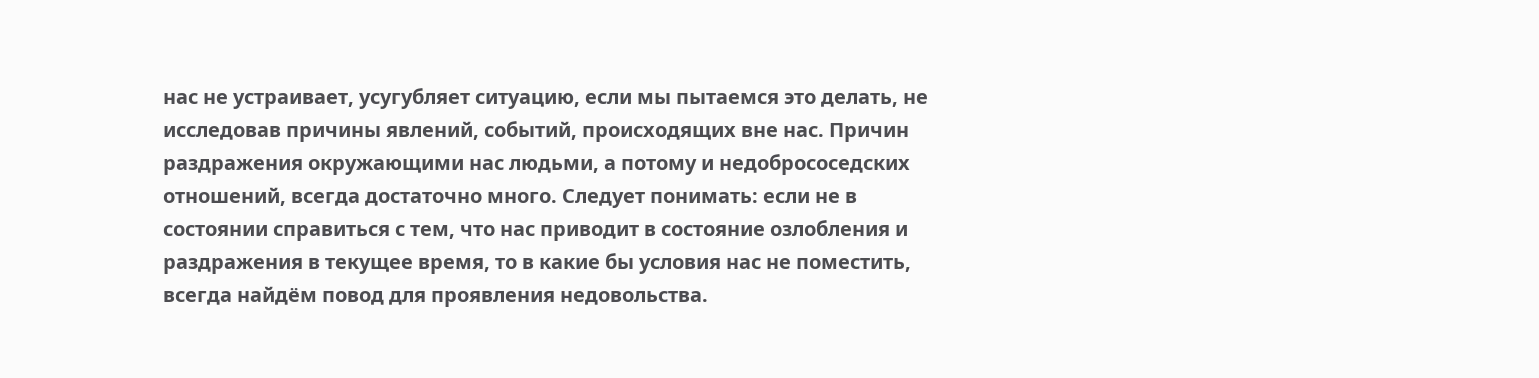нас не устраивает, усугубляет ситуацию, если мы пытаемся это делать, не исследовав причины явлений, событий, происходящих вне нас. Причин раздражения окружающими нас людьми, а потому и недобрососедских отношений, всегда достаточно много. Следует понимать: если не в состоянии справиться с тем, что нас приводит в состояние озлобления и раздражения в текущее время, то в какие бы условия нас не поместить, всегда найдём повод для проявления недовольства.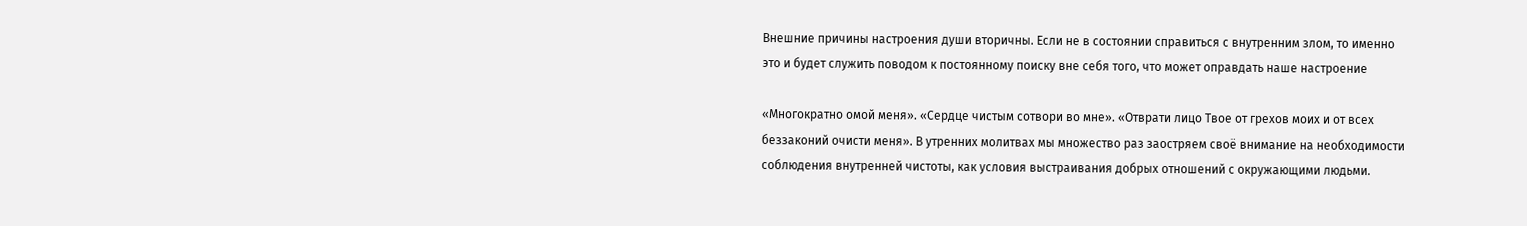Внешние причины настроения души вторичны. Если не в состоянии справиться с внутренним злом, то именно это и будет служить поводом к постоянному поиску вне себя того, что может оправдать наше настроение

«Многократно омой меня». «Сердце чистым сотвори во мне». «Отврати лицо Твое от грехов моих и от всех беззаконий очисти меня». В утренних молитвах мы множество раз заостряем своё внимание на необходимости соблюдения внутренней чистоты, как условия выстраивания добрых отношений с окружающими людьми.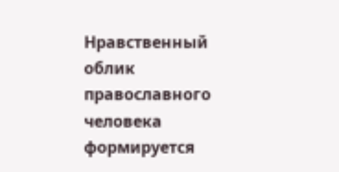Нравственный облик православного человека формируется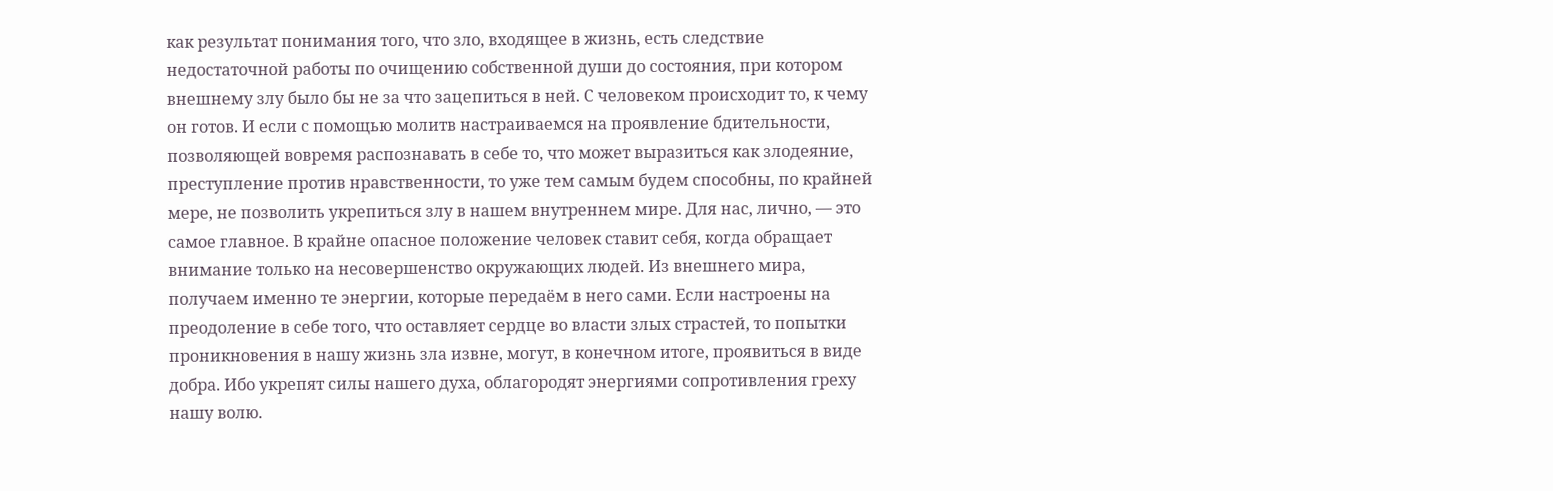как результат понимания того, что зло, входящее в жизнь, есть следствие недостаточной работы по очищению собственной души до состояния, при котором внешнему злу было бы не за что зацепиться в ней. С человеком происходит то, к чему он готов. И если с помощью молитв настраиваемся на проявление бдительности, позволяющей вовремя распознавать в себе то, что может выразиться как злодеяние, преступление против нравственности, то уже тем самым будем способны, по крайней мере, не позволить укрепиться злу в нашем внутреннем мире. Для нас, лично, — это самое главное. В крайне опасное положение человек ставит себя, когда обращает внимание только на несовершенство окружающих людей. Из внешнего мира, получаем именно те энергии, которые передаём в него сами. Если настроены на преодоление в себе того, что оставляет сердце во власти злых страстей, то попытки проникновения в нашу жизнь зла извне, могут, в конечном итоге, проявиться в виде добра. Ибо укрепят силы нашего духа, облагородят энергиями сопротивления греху нашу волю.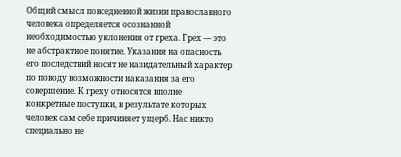Общий смысл повседневной жизни православного человека определяется осознанной необходимостью уклонения от греха. Грех — это не абстрактное понятие. Указания на опасность его последствий носят не назидательный характер по поводу возможности наказания за его совершение. К греху относятся вполне конкретные поступки, в результате которых человек сам себе причиняет ущерб. Нас никто специально не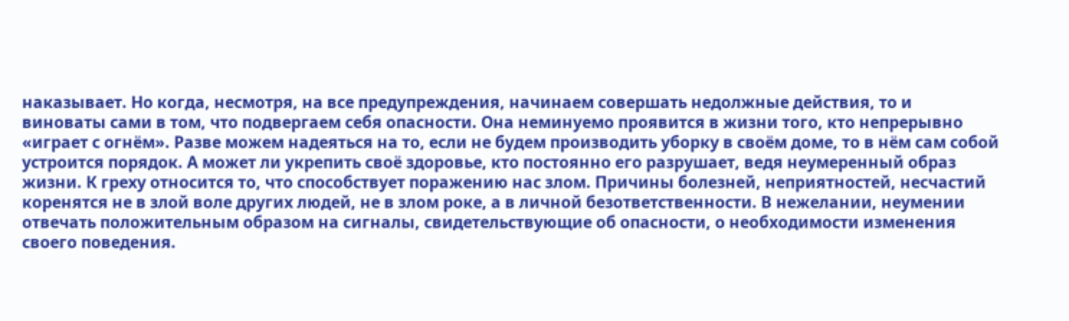наказывает. Но когда, несмотря, на все предупреждения, начинаем совершать недолжные действия, то и виноваты сами в том, что подвергаем себя опасности. Она неминуемо проявится в жизни того, кто непрерывно «играет с огнём». Разве можем надеяться на то, если не будем производить уборку в своём доме, то в нём сам собой устроится порядок. А может ли укрепить своё здоровье, кто постоянно его разрушает, ведя неумеренный образ жизни. К греху относится то, что способствует поражению нас злом. Причины болезней, неприятностей, несчастий коренятся не в злой воле других людей, не в злом роке, а в личной безответственности. В нежелании, неумении отвечать положительным образом на сигналы, свидетельствующие об опасности, о необходимости изменения своего поведения.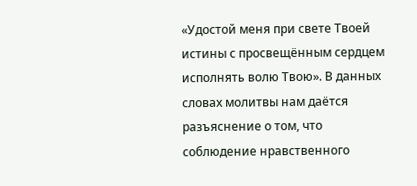«Удостой меня при свете Твоей истины с просвещённым сердцем исполнять волю Твою». В данных словах молитвы нам даётся разъяснение о том, что соблюдение нравственного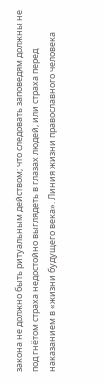закона не должно быть ритуальным действом; что следовать заповедям должны не под гнётом страха недостойно выглядеть в глазах людей, или страха перед наказанием в «жизни будущего века». Линия жизни православного человека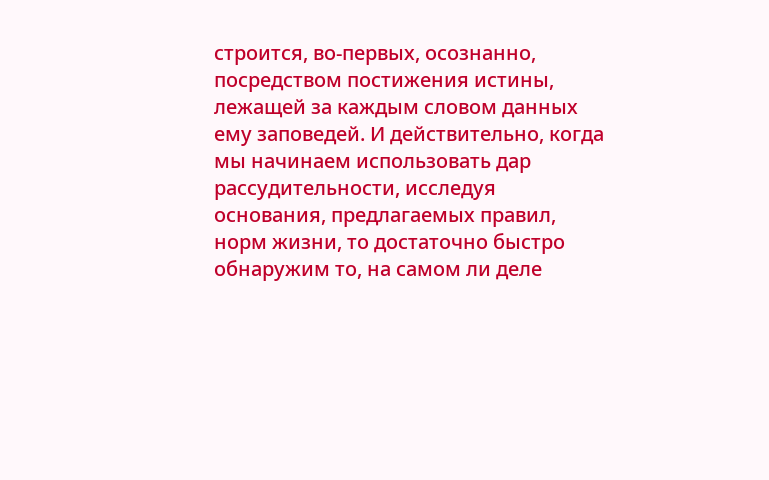строится, во-первых, осознанно, посредством постижения истины, лежащей за каждым словом данных ему заповедей. И действительно, когда мы начинаем использовать дар рассудительности, исследуя основания, предлагаемых правил, норм жизни, то достаточно быстро обнаружим то, на самом ли деле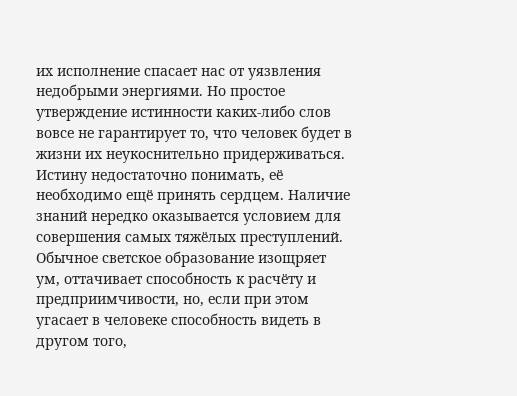их исполнение спасает нас от уязвления недобрыми энергиями. Но простое утверждение истинности каких-либо слов вовсе не гарантирует то, что человек будет в жизни их неукоснительно придерживаться. Истину недостаточно понимать, её необходимо ещё принять сердцем. Наличие знаний нередко оказывается условием для совершения самых тяжёлых преступлений. Обычное светское образование изощряет ум, оттачивает способность к расчёту и предприимчивости, но, если при этом угасает в человеке способность видеть в другом того,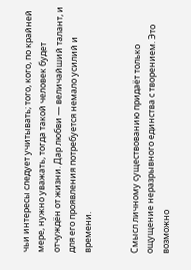чьи интересы следует учитывать; того, кого, по крайней мере, нужно уважать, тогда такой человек будет отчуждён от жизни. Дар любви — величайший талант, и для его проявления потребуется немало усилий и времени.


Смысл личному существованию придаёт только ощущение неразрывного единства с творением. Это возможно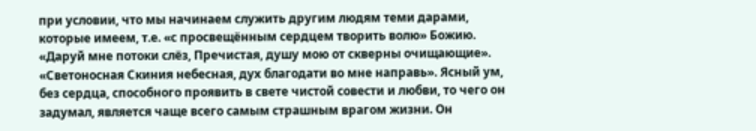при условии, что мы начинаем служить другим людям теми дарами, которые имеем, т.е. «с просвещённым сердцем творить волю» Божию. «Даруй мне потоки слёз, Пречистая, душу мою от скверны очищающие». «Светоносная Скиния небесная, дух благодати во мне направь». Ясный ум, без сердца, способного проявить в свете чистой совести и любви, то чего он задумал, является чаще всего самым страшным врагом жизни. Он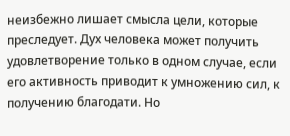неизбежно лишает смысла цели, которые преследует. Дух человека может получить удовлетворение только в одном случае, если его активность приводит к умножению сил, к получению благодати. Но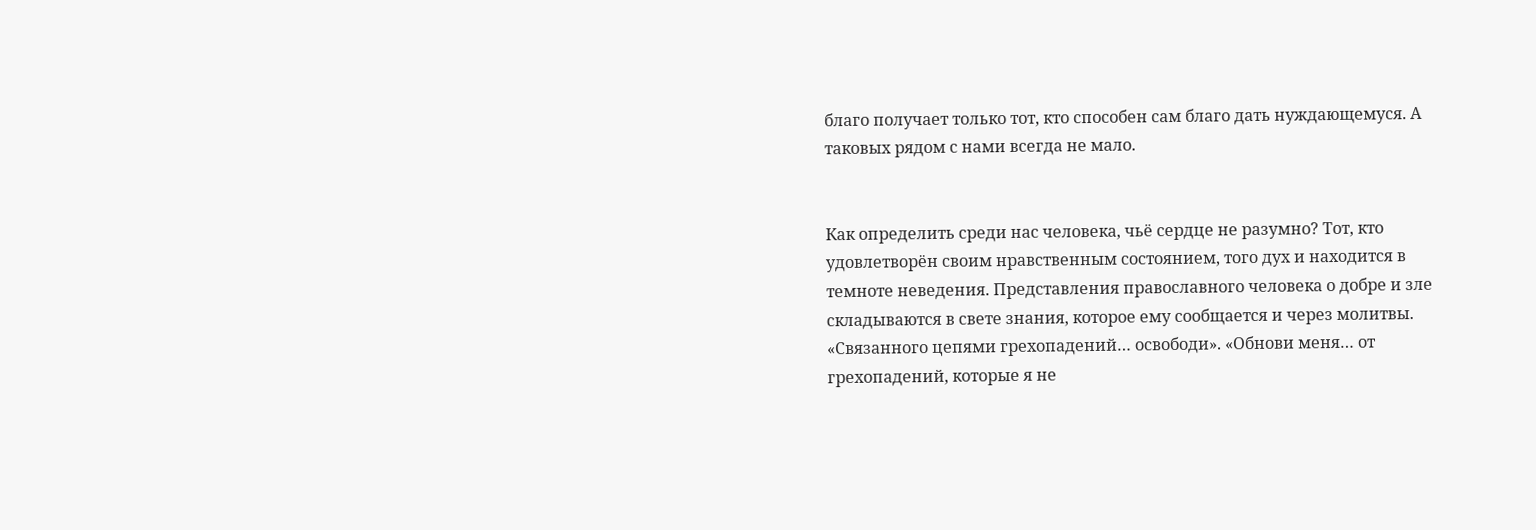благо получает только тот, кто способен сам благо дать нуждающемуся. А таковых рядом с нами всегда не мало.


Как определить среди нас человека, чьё сердце не разумно? Тот, кто удовлетворён своим нравственным состоянием, того дух и находится в темноте неведения. Представления православного человека о добре и зле складываются в свете знания, которое ему сообщается и через молитвы. «Связанного цепями грехопадений… освободи». «Обнови меня… от грехопадений, которые я не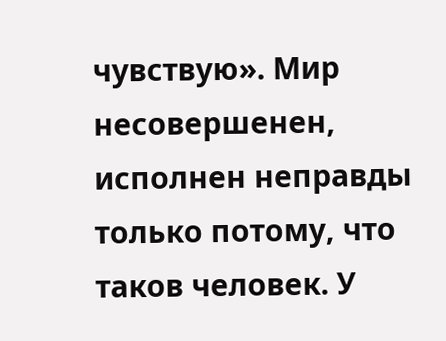чувствую». Мир несовершенен, исполнен неправды только потому, что таков человек. У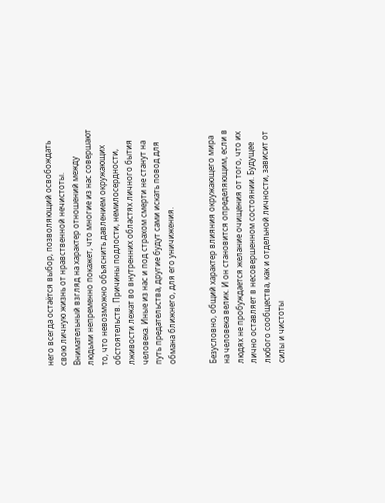него всегда остаётся выбор, позволяющий освобождать свою личную жизнь от нравственной нечистоты. Внимательный взгляд на характер отношений между людьми непременно покажет, что многие из нас совершают то, что невозможно объяснить давлением окружающих обстоятельств. Причины подлости, немилосердности, лживости лежат во внутренних областях личного бытия человека. Иные из нас и под страхом смерти не станут на путь предательства, другие будут сами искать повод для обмана ближнего, для его уничижения.


Безусловно, общий характер влияния окружающего мира на человека велик. И он становится определяющим, если в людях не пробуждается желание очищения от того, что их лично оставляет в несовершенном состоянии. Будущее любого сообщества, как и отдельной личности, зависит от силы и чистоты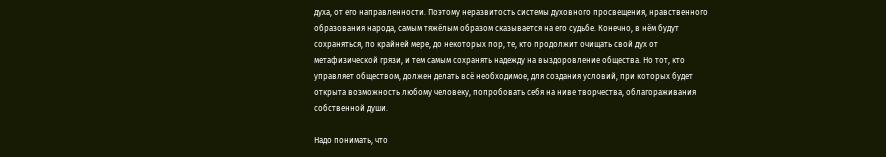духа, от его направленности. Поэтому неразвитость системы духовного просвещения, нравственного образования народа, самым тяжёлым образом сказывается на его судьбе. Конечно, в нём будут сохраняться, по крайней мере, до некоторых пор, те, кто продолжит очищать свой дух от метафизической грязи, и тем самым сохранять надежду на выздоровление общества. Но тот, кто управляет обществом, должен делать всё необходимое, для создания условий, при которых будет открыта возможность любому человеку, попробовать себя на ниве творчества, облагораживания собственной души.

Надо понимать, что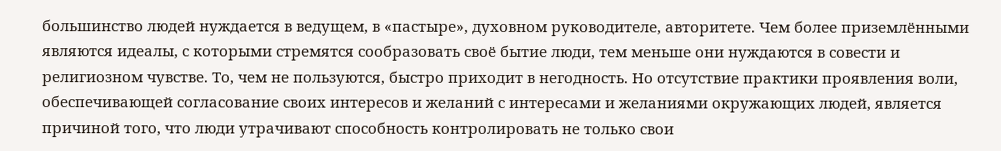большинство людей нуждается в ведущем, в «пастыре», духовном руководителе, авторитете. Чем более приземлёнными являются идеалы, с которыми стремятся сообразовать своё бытие люди, тем меньше они нуждаются в совести и религиозном чувстве. То, чем не пользуются, быстро приходит в негодность. Но отсутствие практики проявления воли, обеспечивающей согласование своих интересов и желаний с интересами и желаниями окружающих людей, является причиной того, что люди утрачивают способность контролировать не только свои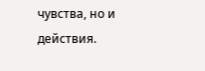чувства, но и действия.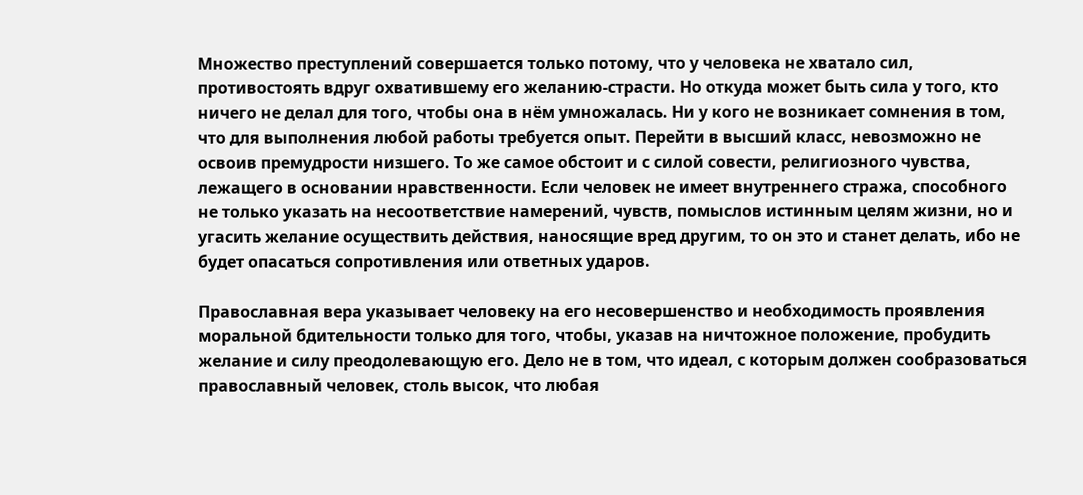Множество преступлений совершается только потому, что у человека не хватало сил, противостоять вдруг охватившему его желанию-страсти. Но откуда может быть сила у того, кто ничего не делал для того, чтобы она в нём умножалась. Ни у кого не возникает сомнения в том, что для выполнения любой работы требуется опыт. Перейти в высший класс, невозможно не освоив премудрости низшего. То же самое обстоит и с силой совести, религиозного чувства, лежащего в основании нравственности. Если человек не имеет внутреннего стража, способного не только указать на несоответствие намерений, чувств, помыслов истинным целям жизни, но и угасить желание осуществить действия, наносящие вред другим, то он это и станет делать, ибо не будет опасаться сопротивления или ответных ударов.

Православная вера указывает человеку на его несовершенство и необходимость проявления моральной бдительности только для того, чтобы, указав на ничтожное положение, пробудить желание и силу преодолевающую его. Дело не в том, что идеал, с которым должен сообразоваться православный человек, столь высок, что любая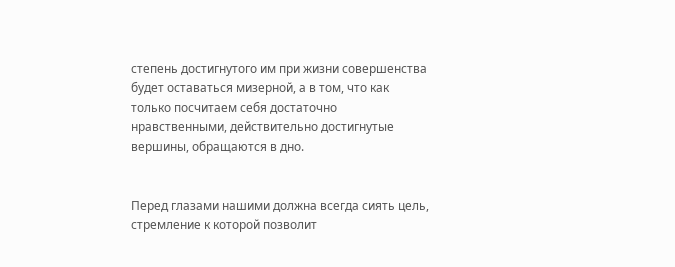степень достигнутого им при жизни совершенства будет оставаться мизерной, а в том, что как только посчитаем себя достаточно нравственными, действительно достигнутые вершины, обращаются в дно.


Перед глазами нашими должна всегда сиять цель, стремление к которой позволит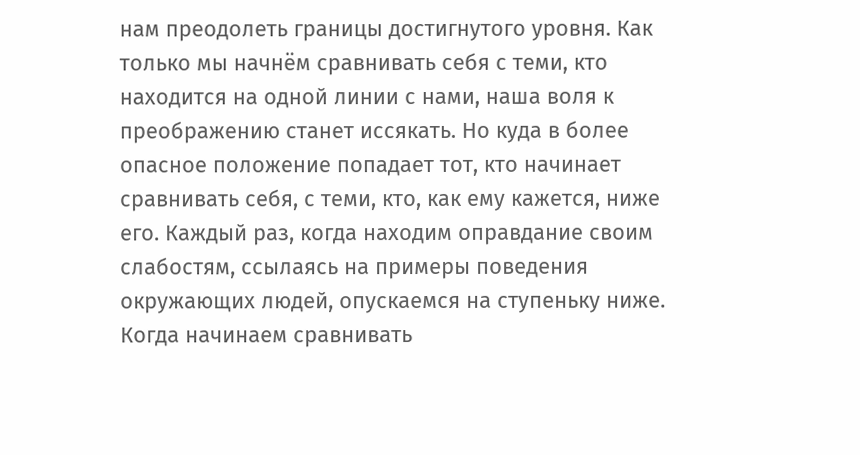нам преодолеть границы достигнутого уровня. Как только мы начнём сравнивать себя с теми, кто находится на одной линии с нами, наша воля к преображению станет иссякать. Но куда в более опасное положение попадает тот, кто начинает сравнивать себя, с теми, кто, как ему кажется, ниже его. Каждый раз, когда находим оправдание своим слабостям, ссылаясь на примеры поведения окружающих людей, опускаемся на ступеньку ниже. Когда начинаем сравнивать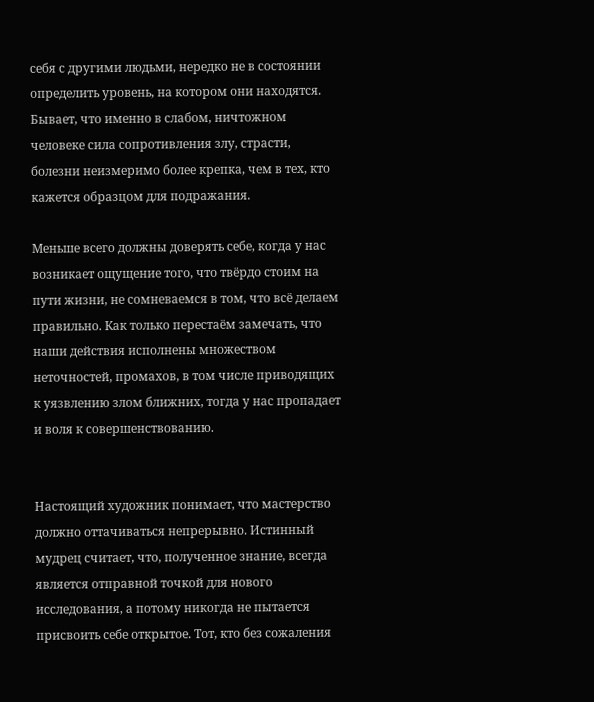себя с другими людьми, нередко не в состоянии определить уровень, на котором они находятся. Бывает, что именно в слабом, ничтожном человеке сила сопротивления злу, страсти, болезни неизмеримо более крепка, чем в тех, кто кажется образцом для подражания.

Меньше всего должны доверять себе, когда у нас возникает ощущение того, что твёрдо стоим на пути жизни, не сомневаемся в том, что всё делаем правильно. Как только перестаём замечать, что наши действия исполнены множеством неточностей, промахов, в том числе приводящих к уязвлению злом ближних, тогда у нас пропадает и воля к совершенствованию.


Настоящий художник понимает, что мастерство должно оттачиваться непрерывно. Истинный мудрец считает, что, полученное знание, всегда является отправной точкой для нового исследования, а потому никогда не пытается присвоить себе открытое. Тот, кто без сожаления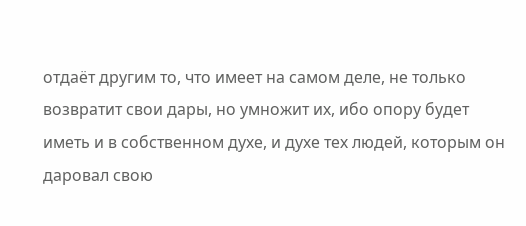отдаёт другим то, что имеет на самом деле, не только возвратит свои дары, но умножит их, ибо опору будет иметь и в собственном духе, и духе тех людей, которым он даровал свою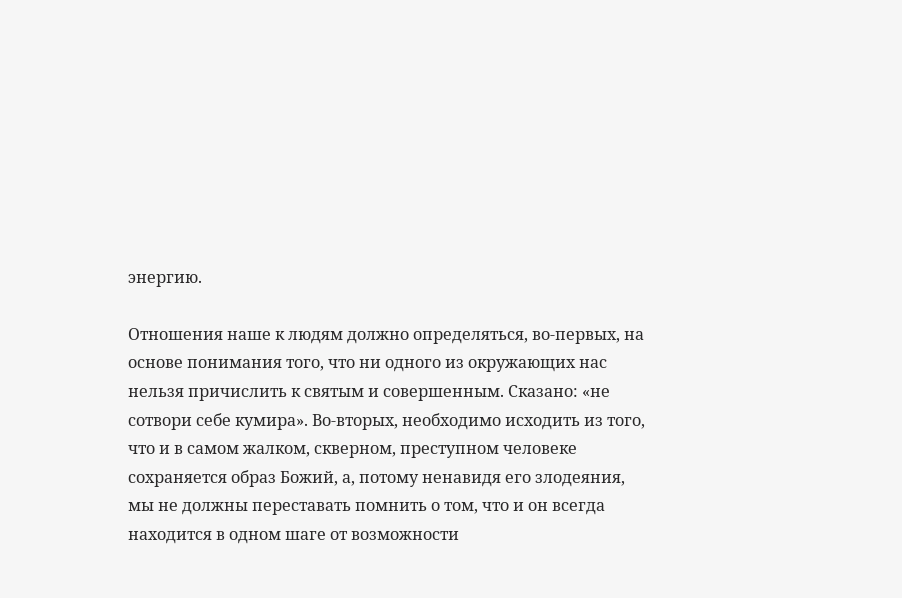энергию.

Отношения наше к людям должно определяться, во-первых, на основе понимания того, что ни одного из окружающих нас нельзя причислить к святым и совершенным. Сказано: «не сотвори себе кумира». Во-вторых, необходимо исходить из того, что и в самом жалком, скверном, преступном человеке сохраняется образ Божий, а, потому ненавидя его злодеяния, мы не должны переставать помнить о том, что и он всегда находится в одном шаге от возможности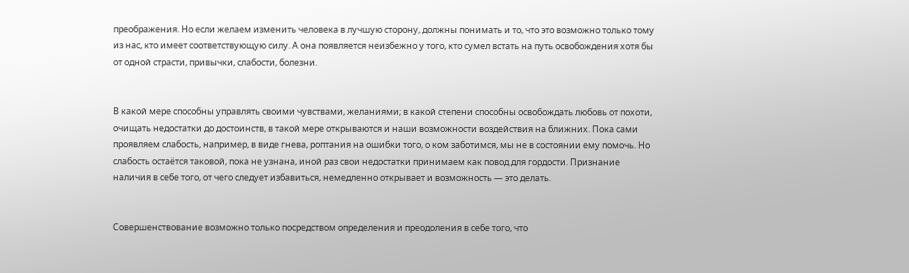преображения. Но если желаем изменить человека в лучшую сторону, должны понимать и то, что это возможно только тому из нас, кто имеет соответствующую силу. А она появляется неизбежно у того, кто сумел встать на путь освобождения хотя бы от одной страсти, привычки, слабости, болезни.


В какой мере способны управлять своими чувствами, желаниями; в какой степени способны освобождать любовь от похоти, очищать недостатки до достоинств, в такой мере открываются и наши возможности воздействия на ближних. Пока сами проявляем слабость, например, в виде гнева, роптания на ошибки того, о ком заботимся, мы не в состоянии ему помочь. Но слабость остаётся таковой, пока не узнана, иной раз свои недостатки принимаем как повод для гордости. Признание наличия в себе того, от чего следует избавиться, немедленно открывает и возможность — это делать.


Совершенствование возможно только посредством определения и преодоления в себе того, что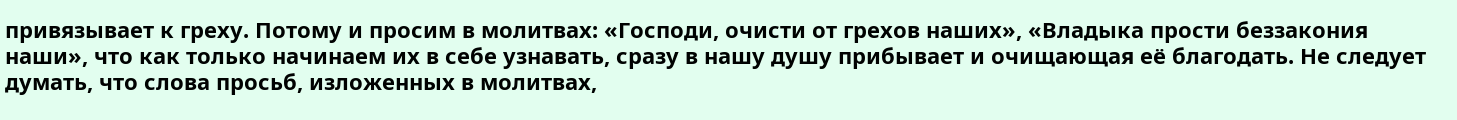привязывает к греху. Потому и просим в молитвах: «Господи, очисти от грехов наших», «Владыка прости беззакония наши», что как только начинаем их в себе узнавать, сразу в нашу душу прибывает и очищающая её благодать. Не следует думать, что слова просьб, изложенных в молитвах,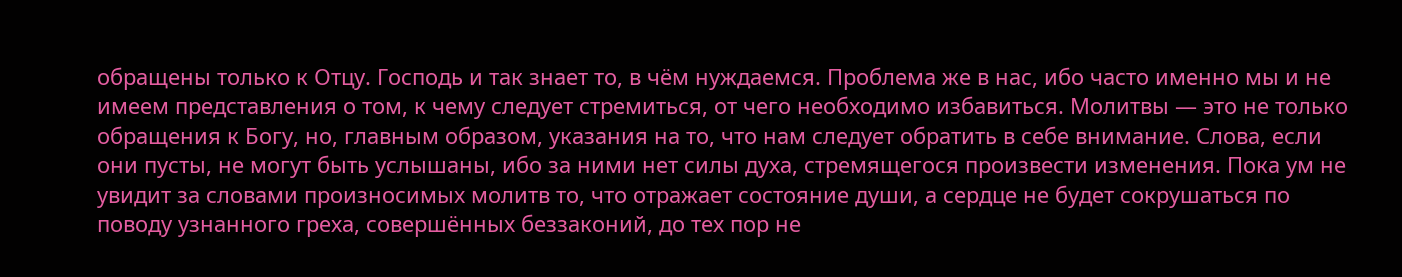обращены только к Отцу. Господь и так знает то, в чём нуждаемся. Проблема же в нас, ибо часто именно мы и не имеем представления о том, к чему следует стремиться, от чего необходимо избавиться. Молитвы — это не только обращения к Богу, но, главным образом, указания на то, что нам следует обратить в себе внимание. Слова, если они пусты, не могут быть услышаны, ибо за ними нет силы духа, стремящегося произвести изменения. Пока ум не увидит за словами произносимых молитв то, что отражает состояние души, а сердце не будет сокрушаться по поводу узнанного греха, совершённых беззаконий, до тех пор не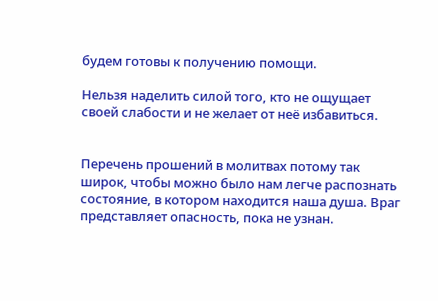будем готовы к получению помощи.

Нельзя наделить силой того, кто не ощущает своей слабости и не желает от неё избавиться.


Перечень прошений в молитвах потому так широк, чтобы можно было нам легче распознать состояние, в котором находится наша душа. Враг представляет опасность, пока не узнан.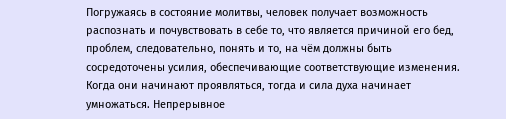Погружаясь в состояние молитвы, человек получает возможность распознать и почувствовать в себе то, что является причиной его бед, проблем, следовательно, понять и то, на чём должны быть сосредоточены усилия, обеспечивающие соответствующие изменения. Когда они начинают проявляться, тогда и сила духа начинает умножаться. Непрерывное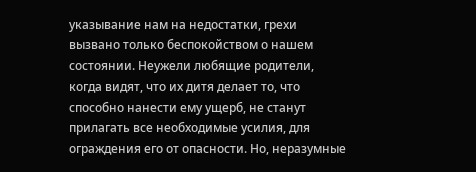указывание нам на недостатки, грехи вызвано только беспокойством о нашем состоянии. Неужели любящие родители, когда видят, что их дитя делает то, что способно нанести ему ущерб, не станут прилагать все необходимые усилия, для ограждения его от опасности. Но, неразумные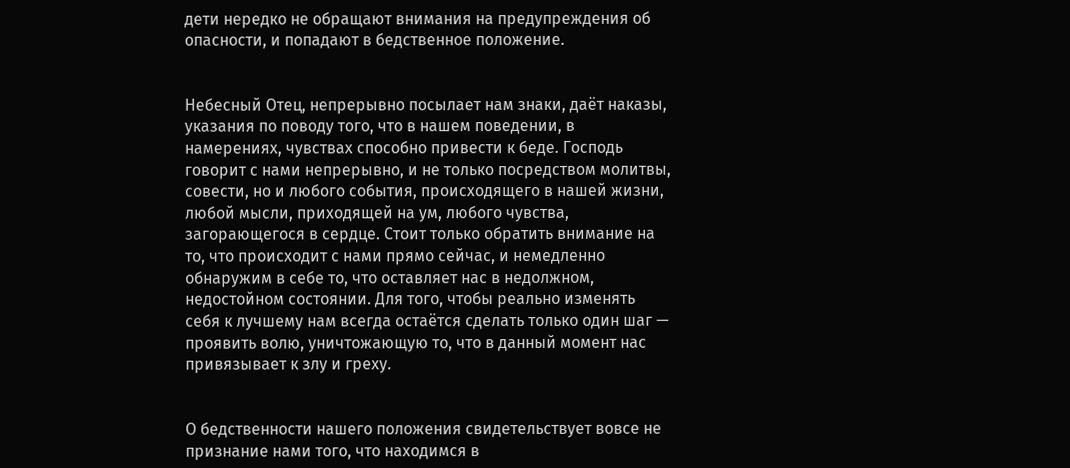дети нередко не обращают внимания на предупреждения об опасности, и попадают в бедственное положение.


Небесный Отец, непрерывно посылает нам знаки, даёт наказы, указания по поводу того, что в нашем поведении, в намерениях, чувствах способно привести к беде. Господь говорит с нами непрерывно, и не только посредством молитвы, совести, но и любого события, происходящего в нашей жизни, любой мысли, приходящей на ум, любого чувства, загорающегося в сердце. Стоит только обратить внимание на то, что происходит с нами прямо сейчас, и немедленно обнаружим в себе то, что оставляет нас в недолжном, недостойном состоянии. Для того, чтобы реально изменять себя к лучшему нам всегда остаётся сделать только один шаг — проявить волю, уничтожающую то, что в данный момент нас привязывает к злу и греху.


О бедственности нашего положения свидетельствует вовсе не признание нами того, что находимся в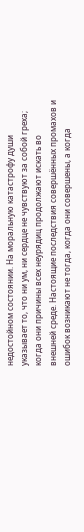недостойном состоянии. На моральную катастрофу души указывает то, что ни ум, ни сердце не чувствуют за собой греха; когда они причины всех неурядиц продолжают искать во внешней среде. Настоящие последствия совершённых промахов и ошибок возникают не тогда, когда они совершены, а когда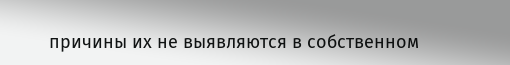причины их не выявляются в собственном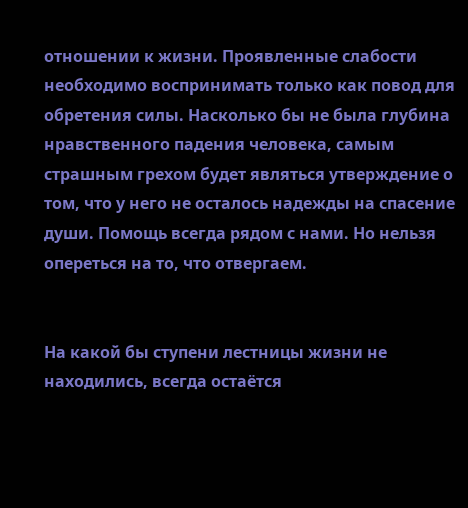отношении к жизни. Проявленные слабости необходимо воспринимать только как повод для обретения силы. Насколько бы не была глубина нравственного падения человека, самым страшным грехом будет являться утверждение о том, что у него не осталось надежды на спасение души. Помощь всегда рядом с нами. Но нельзя опереться на то, что отвергаем.


На какой бы ступени лестницы жизни не находились, всегда остаётся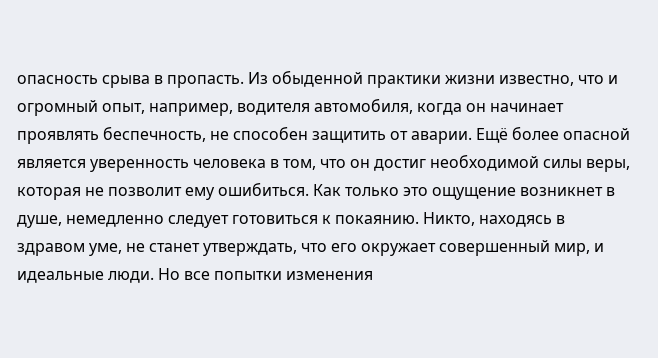опасность срыва в пропасть. Из обыденной практики жизни известно, что и огромный опыт, например, водителя автомобиля, когда он начинает проявлять беспечность, не способен защитить от аварии. Ещё более опасной является уверенность человека в том, что он достиг необходимой силы веры, которая не позволит ему ошибиться. Как только это ощущение возникнет в душе, немедленно следует готовиться к покаянию. Никто, находясь в здравом уме, не станет утверждать, что его окружает совершенный мир, и идеальные люди. Но все попытки изменения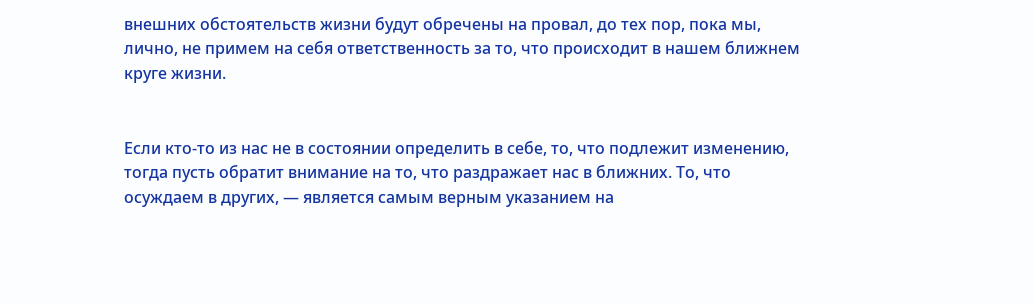внешних обстоятельств жизни будут обречены на провал, до тех пор, пока мы, лично, не примем на себя ответственность за то, что происходит в нашем ближнем круге жизни.


Если кто-то из нас не в состоянии определить в себе, то, что подлежит изменению, тогда пусть обратит внимание на то, что раздражает нас в ближних. То, что осуждаем в других, — является самым верным указанием на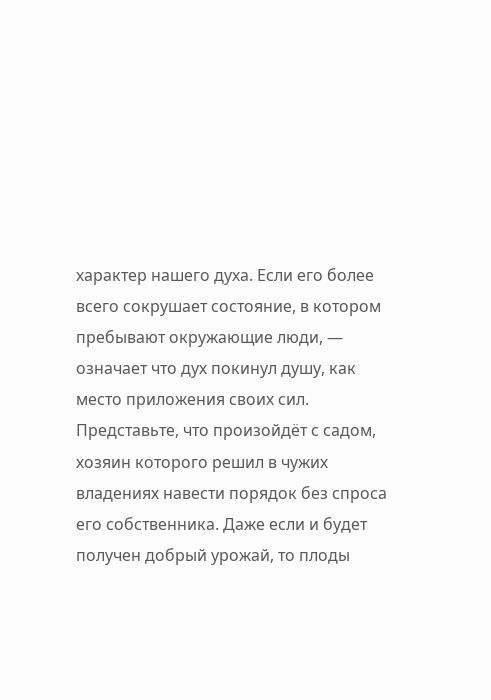характер нашего духа. Если его более всего сокрушает состояние, в котором пребывают окружающие люди, — означает что дух покинул душу, как место приложения своих сил. Представьте, что произойдёт с садом, хозяин которого решил в чужих владениях навести порядок без спроса его собственника. Даже если и будет получен добрый урожай, то плоды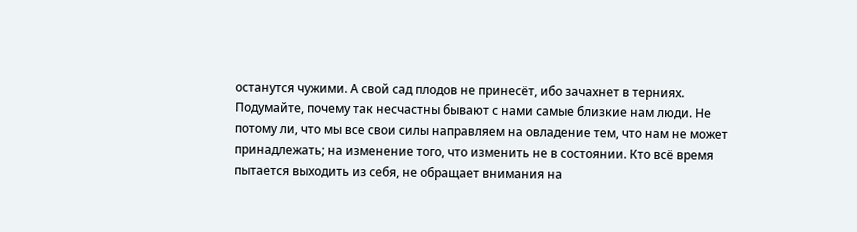останутся чужими. А свой сад плодов не принесёт, ибо зачахнет в терниях. Подумайте, почему так несчастны бывают с нами самые близкие нам люди. Не потому ли, что мы все свои силы направляем на овладение тем, что нам не может принадлежать; на изменение того, что изменить не в состоянии. Кто всё время пытается выходить из себя, не обращает внимания на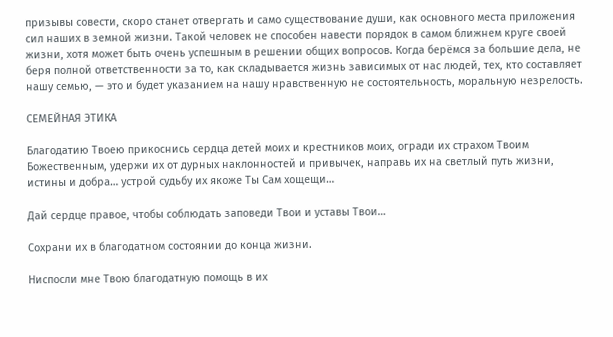призывы совести, скоро станет отвергать и само существование души, как основного места приложения сил наших в земной жизни. Такой человек не способен навести порядок в самом ближнем круге своей жизни, хотя может быть очень успешным в решении общих вопросов. Когда берёмся за большие дела, не беря полной ответственности за то, как складывается жизнь зависимых от нас людей, тех, кто составляет нашу семью, — это и будет указанием на нашу нравственную не состоятельность, моральную незрелость.

СЕМЕЙНАЯ ЭТИКА

Благодатию Твоею прикоснись сердца детей моих и крестников моих, огради их страхом Твоим Божественным, удержи их от дурных наклонностей и привычек, направь их на светлый путь жизни, истины и добра… устрой судьбу их якоже Ты Сам хощещи…

Дай сердце правое, чтобы соблюдать заповеди Твои и уставы Твои…

Сохрани их в благодатном состоянии до конца жизни.

Ниспосли мне Твою благодатную помощь в их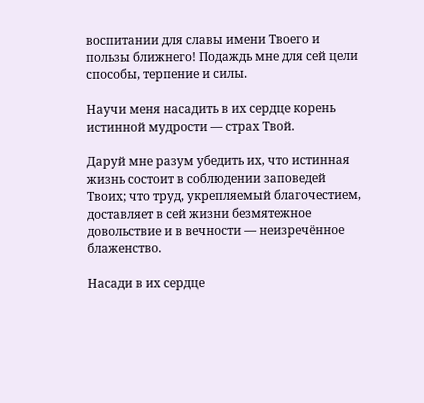воспитании для славы имени Твоего и пользы ближнего! Подаждь мне для сей цели способы, терпение и силы.

Научи меня насадить в их сердце корень истинной мудрости — страх Твой.

Даруй мне разум убедить их, что истинная жизнь состоит в соблюдении заповедей Твоих; что труд, укрепляемый благочестием, доставляет в сей жизни безмятежное довольствие и в вечности — неизречённое блаженство.

Насади в их сердце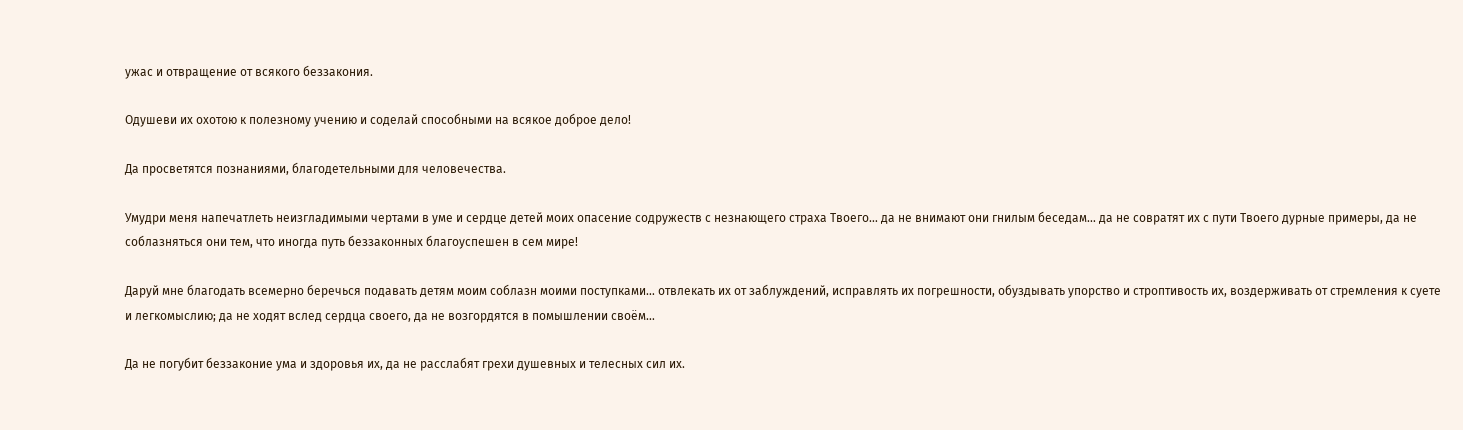ужас и отвращение от всякого беззакония.

Одушеви их охотою к полезному учению и соделай способными на всякое доброе дело!

Да просветятся познаниями, благодетельными для человечества.

Умудри меня напечатлеть неизгладимыми чертами в уме и сердце детей моих опасение содружеств с незнающего страха Твоего… да не внимают они гнилым беседам… да не совратят их с пути Твоего дурные примеры, да не соблазняться они тем, что иногда путь беззаконных благоуспешен в сем мире!

Даруй мне благодать всемерно беречься подавать детям моим соблазн моими поступками… отвлекать их от заблуждений, исправлять их погрешности, обуздывать упорство и строптивость их, воздерживать от стремления к суете и легкомыслию; да не ходят вслед сердца своего, да не возгордятся в помышлении своём…

Да не погубит беззаконие ума и здоровья их, да не расслабят грехи душевных и телесных сил их.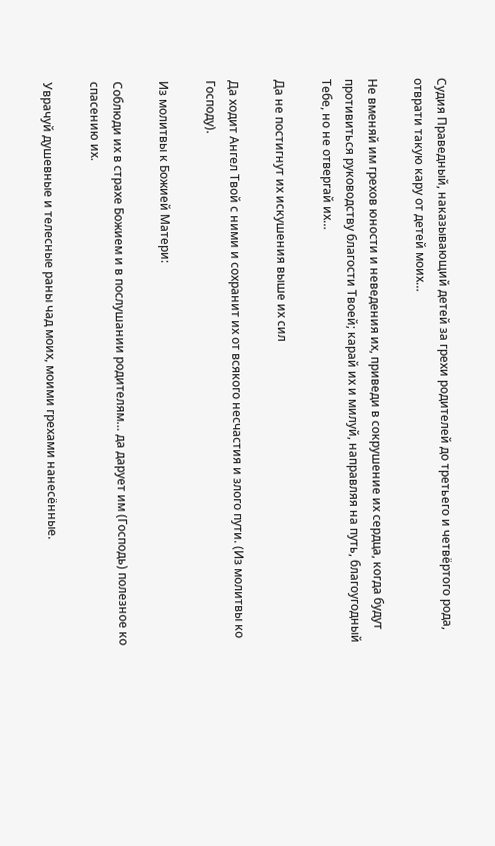Судия Праведный, наказывающий детей за грехи родителей до третьего и четвёртого рода, отврати такую кару от детей моих…

Не вменяй им грехов юности и неведения их, приведи в сокрушение их сердца, когда будут противиться руководству благости Твоей; карай их и милуй, направляя на путь, благоугодный Тебе, но не отвергай их…

Да не постигнут их искушения выше их сил

Да ходит Ангел Твой с ними и сохранит их от всякого несчастия и злого пути. (Из молитвы ко Господу).

Из молитвы к Божией Матери:

Соблюди их в страхе Божием и в послушании родителям… да дарует им (Господь) полезное ко спасению их.

Уврачуй душевные и телесные раны чад моих, моими грехами нанесённые.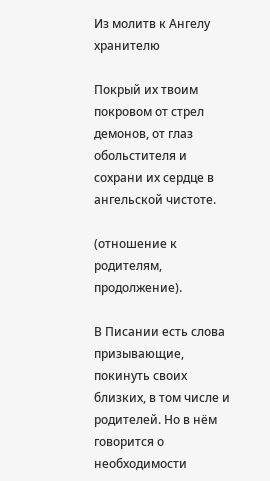Из молитв к Ангелу хранителю

Покрый их твоим покровом от стрел демонов, от глаз обольстителя и сохрани их сердце в ангельской чистоте.

(отношение к родителям, продолжение).

В Писании есть слова призывающие, покинуть своих близких, в том числе и родителей. Но в нём говорится о необходимости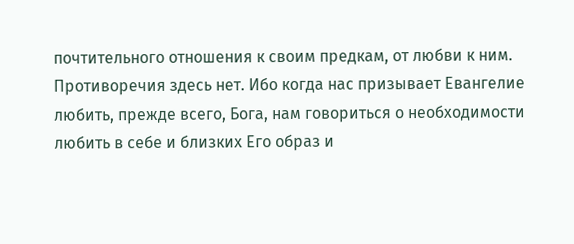почтительного отношения к своим предкам, от любви к ним. Противоречия здесь нет. Ибо когда нас призывает Евангелие любить, прежде всего, Бога, нам говориться о необходимости любить в себе и близких Его образ и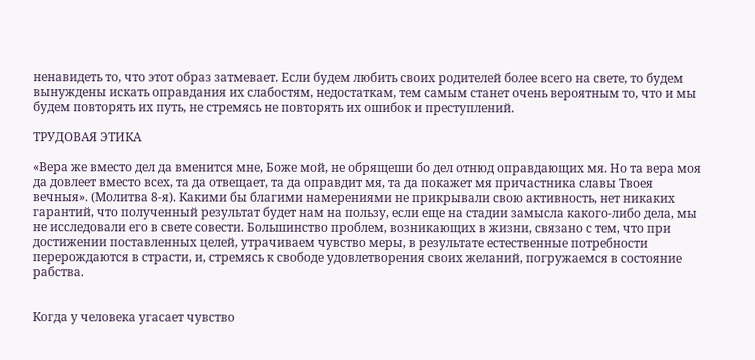ненавидеть то, что этот образ затмевает. Если будем любить своих родителей более всего на свете, то будем вынуждены искать оправдания их слабостям, недостаткам, тем самым станет очень вероятным то, что и мы будем повторять их путь, не стремясь не повторять их ошибок и преступлений.

ТРУДОВАЯ ЭТИКА

«Вера же вместо дел да вменится мне, Боже мой, не обрящеши бо дел отнюд оправдающих мя. Но та вера моя да довлеет вместо всех, та да отвещает, та да оправдит мя, та да покажет мя причастника славы Твоея вечныя». (Молитва 8-я). Какими бы благими намерениями не прикрывали свою активность, нет никаких гарантий, что полученный результат будет нам на пользу, если еще на стадии замысла какого-либо дела, мы не исследовали его в свете совести. Большинство проблем, возникающих в жизни, связано с тем, что при достижении поставленных целей, утрачиваем чувство меры, в результате естественные потребности перерождаются в страсти, и, стремясь к свободе удовлетворения своих желаний, погружаемся в состояние рабства.


Когда у человека угасает чувство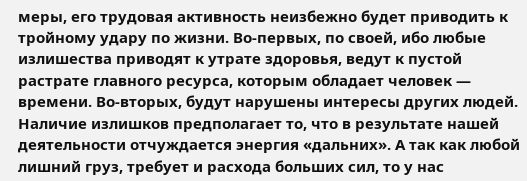меры, его трудовая активность неизбежно будет приводить к тройному удару по жизни. Во-первых, по своей, ибо любые излишества приводят к утрате здоровья, ведут к пустой растрате главного ресурса, которым обладает человек — времени. Во-вторых, будут нарушены интересы других людей. Наличие излишков предполагает то, что в результате нашей деятельности отчуждается энергия «дальних». А так как любой лишний груз, требует и расхода больших сил, то у нас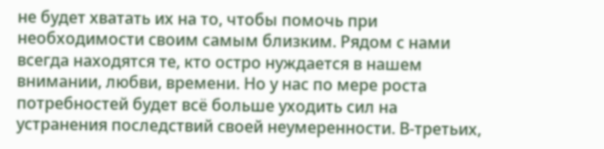не будет хватать их на то, чтобы помочь при необходимости своим самым близким. Рядом с нами всегда находятся те, кто остро нуждается в нашем внимании, любви, времени. Но у нас по мере роста потребностей будет всё больше уходить сил на устранения последствий своей неумеренности. В-третьих,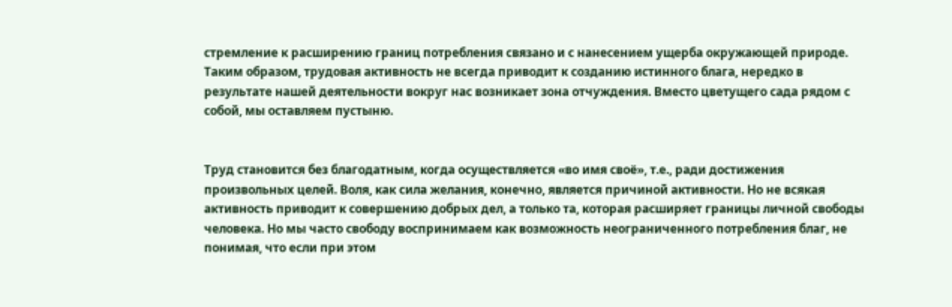стремление к расширению границ потребления связано и с нанесением ущерба окружающей природе. Таким образом, трудовая активность не всегда приводит к созданию истинного блага, нередко в результате нашей деятельности вокруг нас возникает зона отчуждения. Вместо цветущего сада рядом с собой, мы оставляем пустыню.


Труд становится без благодатным, когда осуществляется «во имя своё», т.е., ради достижения произвольных целей. Воля, как сила желания, конечно, является причиной активности. Но не всякая активность приводит к совершению добрых дел, а только та, которая расширяет границы личной свободы человека. Но мы часто свободу воспринимаем как возможность неограниченного потребления благ, не понимая, что если при этом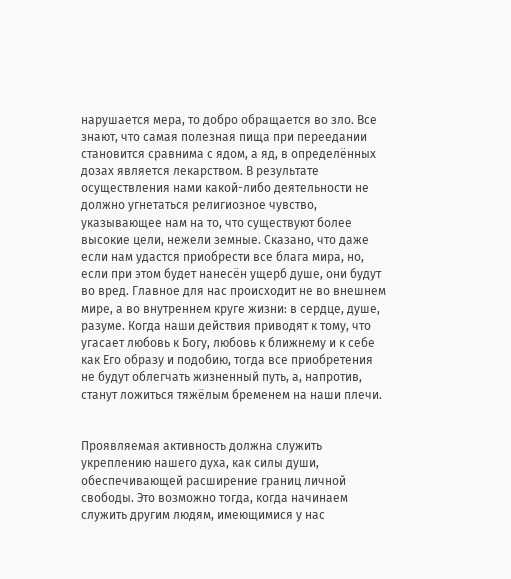нарушается мера, то добро обращается во зло. Все знают, что самая полезная пища при переедании становится сравнима с ядом, а яд, в определённых дозах является лекарством. В результате осуществления нами какой-либо деятельности не должно угнетаться религиозное чувство, указывающее нам на то, что существуют более высокие цели, нежели земные. Сказано, что даже если нам удастся приобрести все блага мира, но, если при этом будет нанесён ущерб душе, они будут во вред. Главное для нас происходит не во внешнем мире, а во внутреннем круге жизни: в сердце, душе, разуме. Когда наши действия приводят к тому, что угасает любовь к Богу, любовь к ближнему и к себе как Его образу и подобию, тогда все приобретения не будут облегчать жизненный путь, а, напротив, станут ложиться тяжёлым бременем на наши плечи.


Проявляемая активность должна служить укреплению нашего духа, как силы души, обеспечивающей расширение границ личной свободы. Это возможно тогда, когда начинаем служить другим людям, имеющимися у нас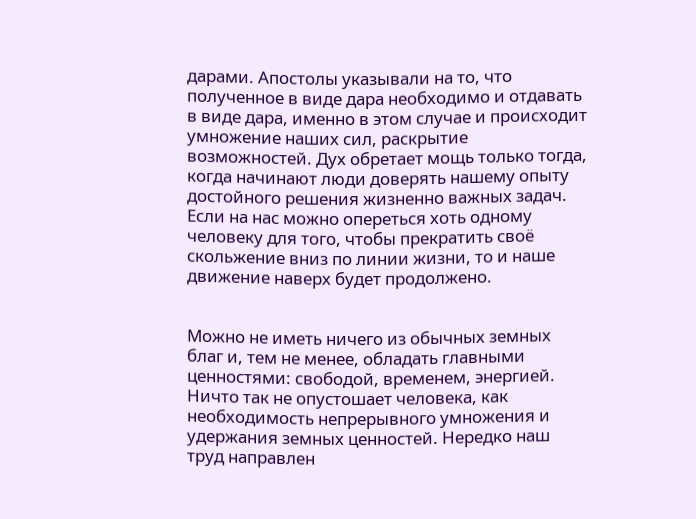дарами. Апостолы указывали на то, что полученное в виде дара необходимо и отдавать в виде дара, именно в этом случае и происходит умножение наших сил, раскрытие возможностей. Дух обретает мощь только тогда, когда начинают люди доверять нашему опыту достойного решения жизненно важных задач. Если на нас можно опереться хоть одному человеку для того, чтобы прекратить своё скольжение вниз по линии жизни, то и наше движение наверх будет продолжено.


Можно не иметь ничего из обычных земных благ и, тем не менее, обладать главными ценностями: свободой, временем, энергией. Ничто так не опустошает человека, как необходимость непрерывного умножения и удержания земных ценностей. Нередко наш труд направлен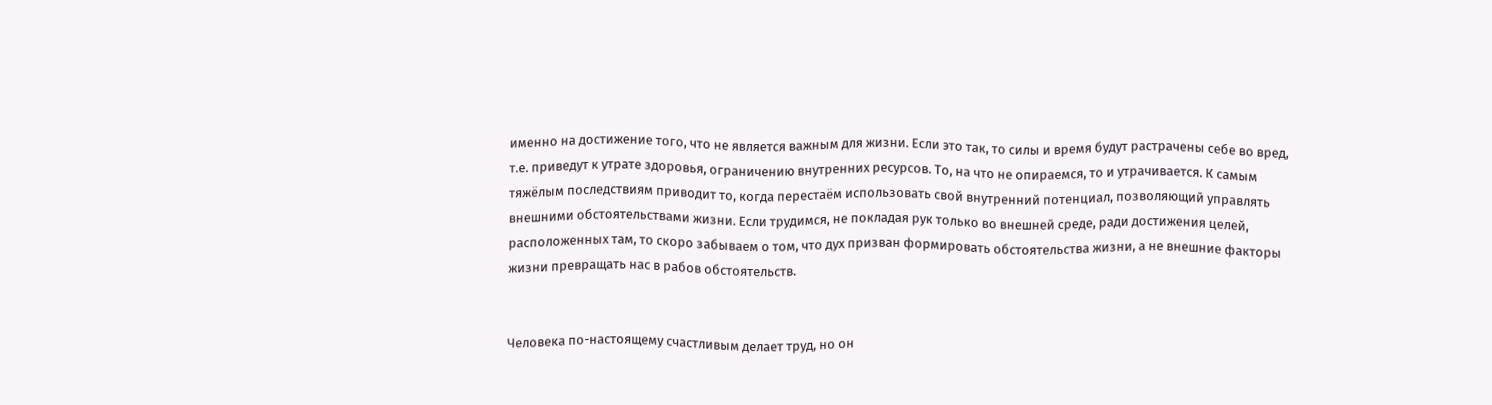именно на достижение того, что не является важным для жизни. Если это так, то силы и время будут растрачены себе во вред, т.е. приведут к утрате здоровья, ограничению внутренних ресурсов. То, на что не опираемся, то и утрачивается. К самым тяжёлым последствиям приводит то, когда перестаём использовать свой внутренний потенциал, позволяющий управлять внешними обстоятельствами жизни. Если трудимся, не покладая рук только во внешней среде, ради достижения целей, расположенных там, то скоро забываем о том, что дух призван формировать обстоятельства жизни, а не внешние факторы жизни превращать нас в рабов обстоятельств.


Человека по-настоящему счастливым делает труд, но он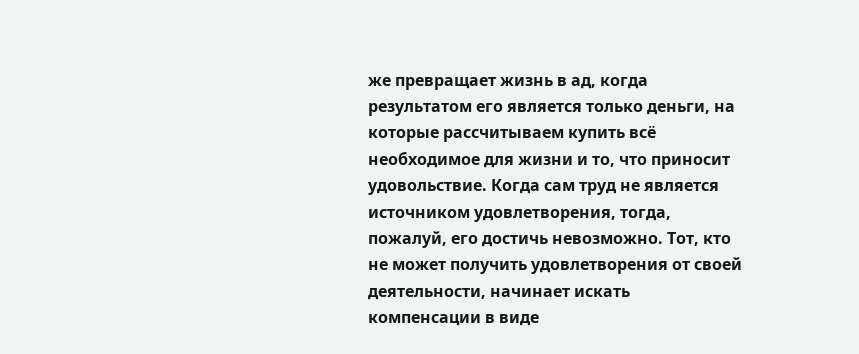же превращает жизнь в ад, когда результатом его является только деньги, на которые рассчитываем купить всё необходимое для жизни и то, что приносит удовольствие. Когда сам труд не является источником удовлетворения, тогда, пожалуй, его достичь невозможно. Тот, кто не может получить удовлетворения от своей деятельности, начинает искать компенсации в виде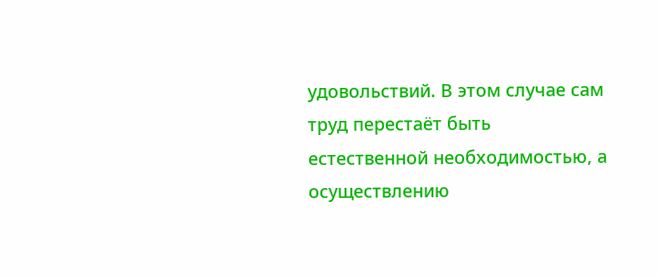удовольствий. В этом случае сам труд перестаёт быть естественной необходимостью, а осуществлению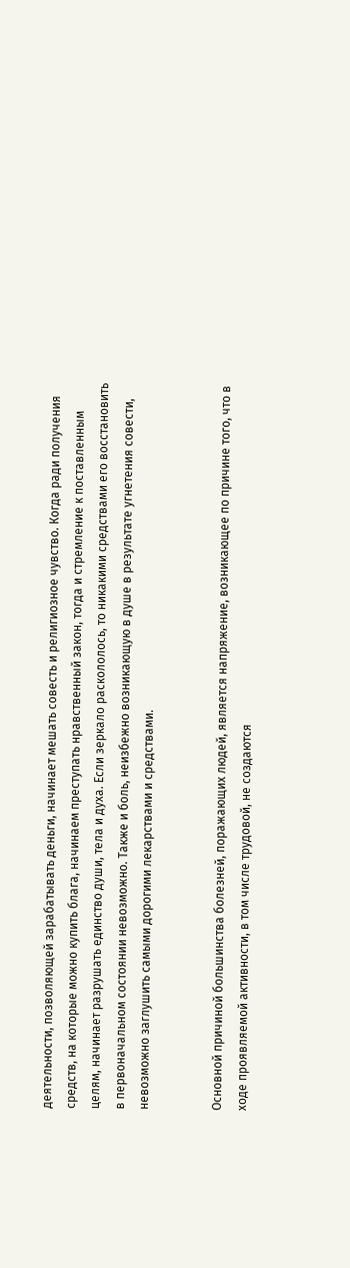деятельности, позволяющей зарабатывать деньги, начинает мешать совесть и религиозное чувство. Когда ради получения средств, на которые можно купить блага, начинаем преступать нравственный закон, тогда и стремление к поставленным целям, начинает разрушать единство души, тела и духа. Если зеркало раскололось, то никакими средствами его восстановить в первоначальном состоянии невозможно. Также и боль, неизбежно возникающую в душе в результате угнетения совести, невозможно заглушить самыми дорогими лекарствами и средствами.


Основной причиной большинства болезней, поражающих людей, является напряжение, возникающее по причине того, что в ходе проявляемой активности, в том числе трудовой, не создаются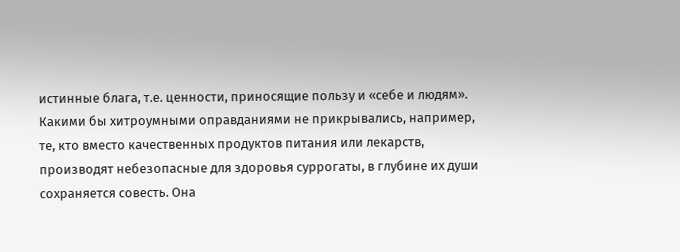истинные блага, т.е. ценности, приносящие пользу и «себе и людям». Какими бы хитроумными оправданиями не прикрывались, например, те, кто вместо качественных продуктов питания или лекарств, производят небезопасные для здоровья суррогаты, в глубине их души сохраняется совесть. Она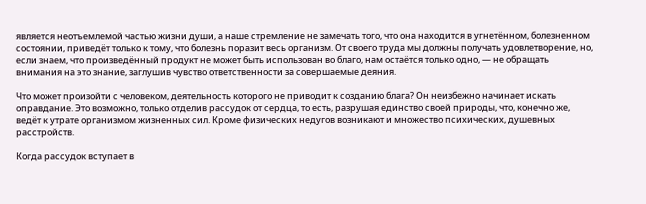является неотъемлемой частью жизни души, а наше стремление не замечать того, что она находится в угнетённом, болезненном состоянии, приведёт только к тому, что болезнь поразит весь организм. От своего труда мы должны получать удовлетворение, но, если знаем, что произведённый продукт не может быть использован во благо, нам остаётся только одно, — не обращать внимания на это знание, заглушив чувство ответственности за совершаемые деяния.

Что может произойти с человеком, деятельность которого не приводит к созданию блага? Он неизбежно начинает искать оправдание. Это возможно, только отделив рассудок от сердца, то есть, разрушая единство своей природы, что, конечно же, ведёт к утрате организмом жизненных сил. Кроме физических недугов возникают и множество психических, душевных расстройств.

Когда рассудок вступает в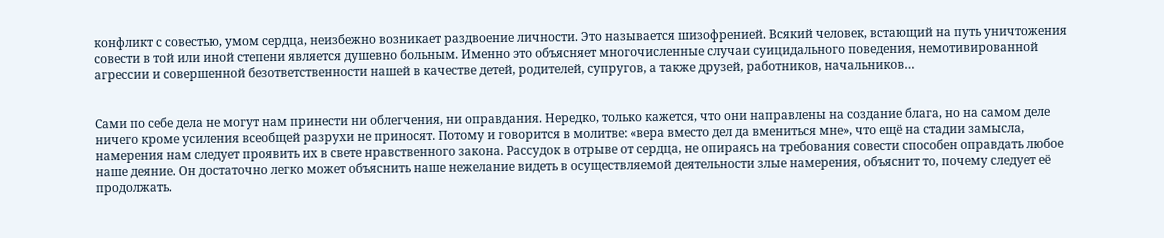конфликт с совестью, умом сердца, неизбежно возникает раздвоение личности. Это называется шизофренией. Всякий человек, встающий на путь уничтожения совести в той или иной степени является душевно больным. Именно это объясняет многочисленные случаи суицидального поведения, немотивированной агрессии и совершенной безответственности нашей в качестве детей, родителей, супругов, а также друзей, работников, начальников…


Сами по себе дела не могут нам принести ни облегчения, ни оправдания. Нередко, только кажется, что они направлены на создание блага, но на самом деле ничего кроме усиления всеобщей разрухи не приносят. Потому и говорится в молитве: «вера вместо дел да вмениться мне», что ещё на стадии замысла, намерения нам следует проявить их в свете нравственного закона. Рассудок в отрыве от сердца, не опираясь на требования совести способен оправдать любое наше деяние. Он достаточно легко может объяснить наше нежелание видеть в осуществляемой деятельности злые намерения, объяснит то, почему следует её продолжать.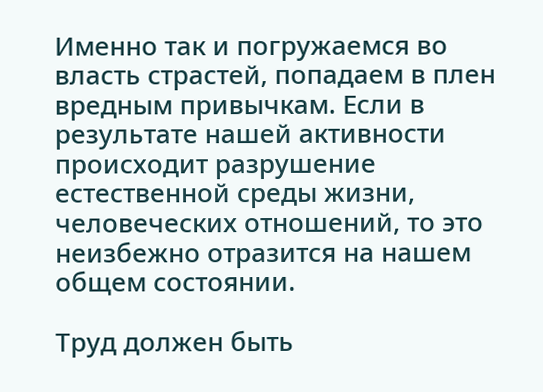Именно так и погружаемся во власть страстей, попадаем в плен вредным привычкам. Если в результате нашей активности происходит разрушение естественной среды жизни, человеческих отношений, то это неизбежно отразится на нашем общем состоянии.

Труд должен быть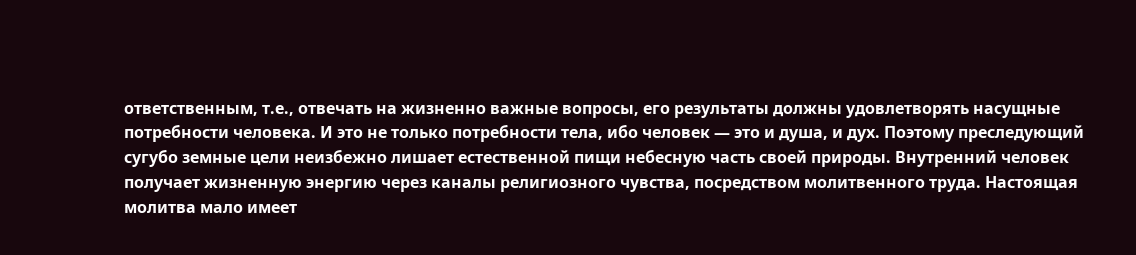ответственным, т.е., отвечать на жизненно важные вопросы, его результаты должны удовлетворять насущные потребности человека. И это не только потребности тела, ибо человек — это и душа, и дух. Поэтому преследующий сугубо земные цели неизбежно лишает естественной пищи небесную часть своей природы. Внутренний человек получает жизненную энергию через каналы религиозного чувства, посредством молитвенного труда. Настоящая молитва мало имеет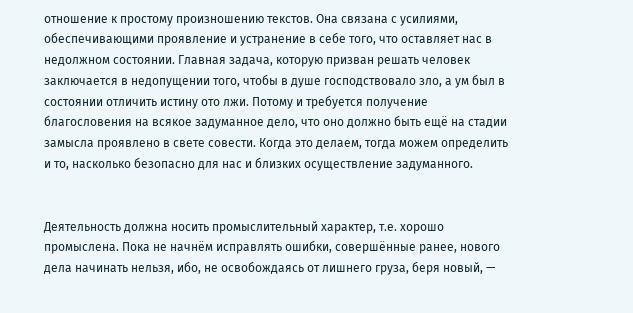отношение к простому произношению текстов. Она связана с усилиями, обеспечивающими проявление и устранение в себе того, что оставляет нас в недолжном состоянии. Главная задача, которую призван решать человек заключается в недопущении того, чтобы в душе господствовало зло, а ум был в состоянии отличить истину ото лжи. Потому и требуется получение благословения на всякое задуманное дело, что оно должно быть ещё на стадии замысла проявлено в свете совести. Когда это делаем, тогда можем определить и то, насколько безопасно для нас и близких осуществление задуманного.


Деятельность должна носить промыслительный характер, т.е. хорошо промыслена. Пока не начнём исправлять ошибки, совершённые ранее, нового дела начинать нельзя, ибо, не освобождаясь от лишнего груза, беря новый, —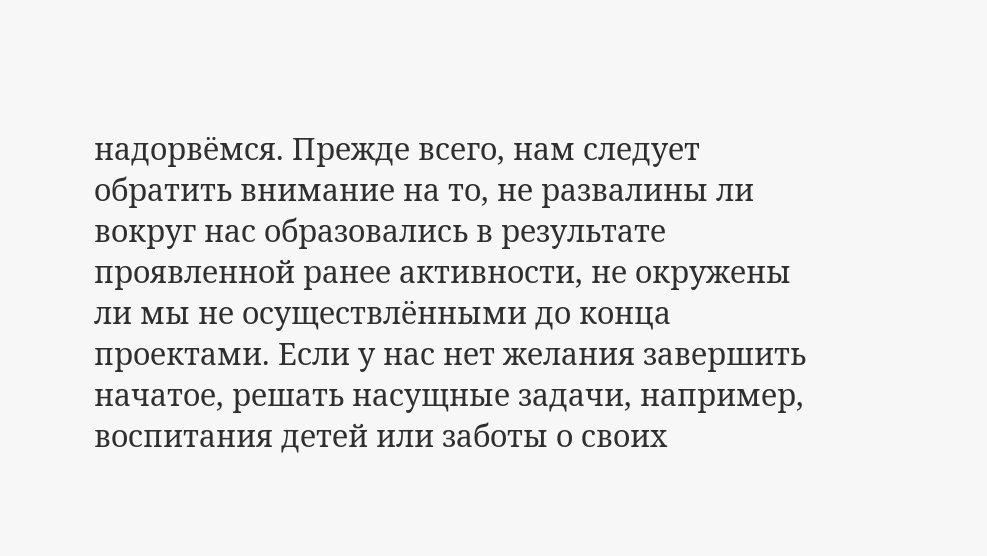надорвёмся. Прежде всего, нам следует обратить внимание на то, не развалины ли вокруг нас образовались в результате проявленной ранее активности, не окружены ли мы не осуществлёнными до конца проектами. Если у нас нет желания завершить начатое, решать насущные задачи, например, воспитания детей или заботы о своих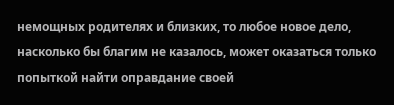немощных родителях и близких, то любое новое дело, насколько бы благим не казалось, может оказаться только попыткой найти оправдание своей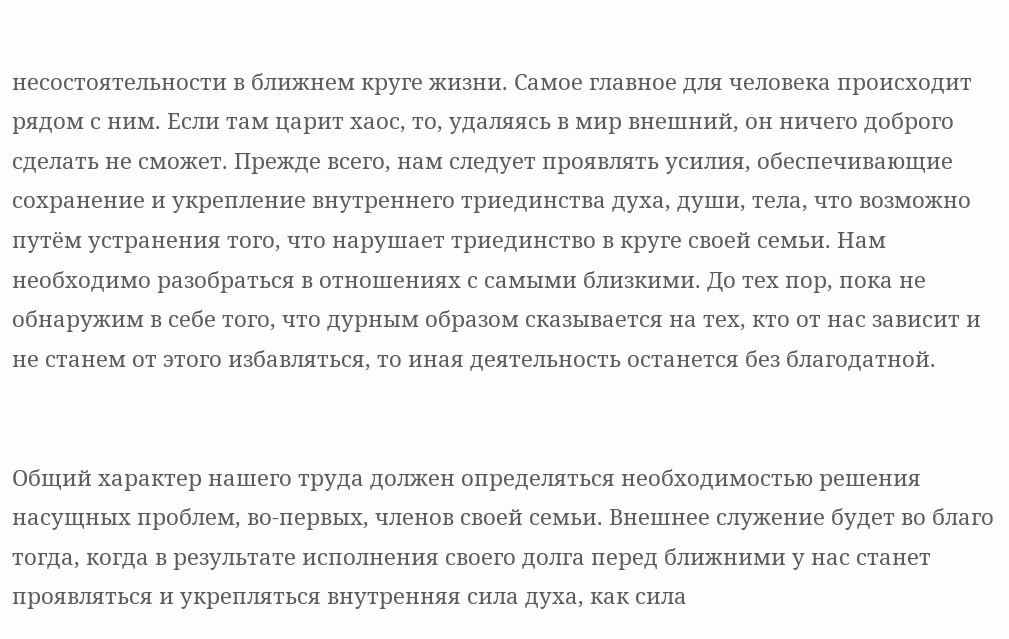несостоятельности в ближнем круге жизни. Самое главное для человека происходит рядом с ним. Если там царит хаос, то, удаляясь в мир внешний, он ничего доброго сделать не сможет. Прежде всего, нам следует проявлять усилия, обеспечивающие сохранение и укрепление внутреннего триединства духа, души, тела, что возможно путём устранения того, что нарушает триединство в круге своей семьи. Нам необходимо разобраться в отношениях с самыми близкими. До тех пор, пока не обнаружим в себе того, что дурным образом сказывается на тех, кто от нас зависит и не станем от этого избавляться, то иная деятельность останется без благодатной.


Общий характер нашего труда должен определяться необходимостью решения насущных проблем, во-первых, членов своей семьи. Внешнее служение будет во благо тогда, когда в результате исполнения своего долга перед ближними у нас станет проявляться и укрепляться внутренняя сила духа, как сила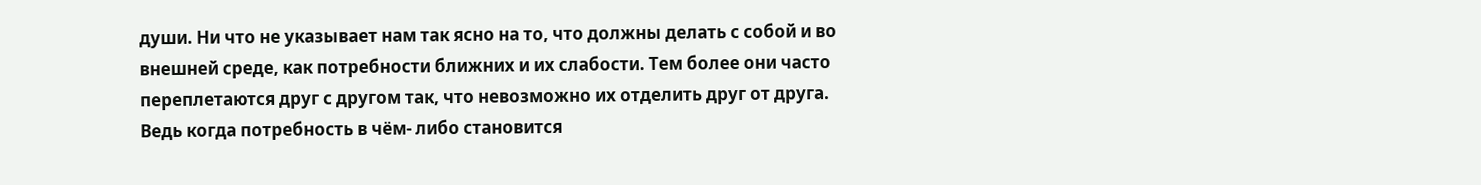души. Ни что не указывает нам так ясно на то, что должны делать с собой и во внешней среде, как потребности ближних и их слабости. Тем более они часто переплетаются друг с другом так, что невозможно их отделить друг от друга. Ведь когда потребность в чём- либо становится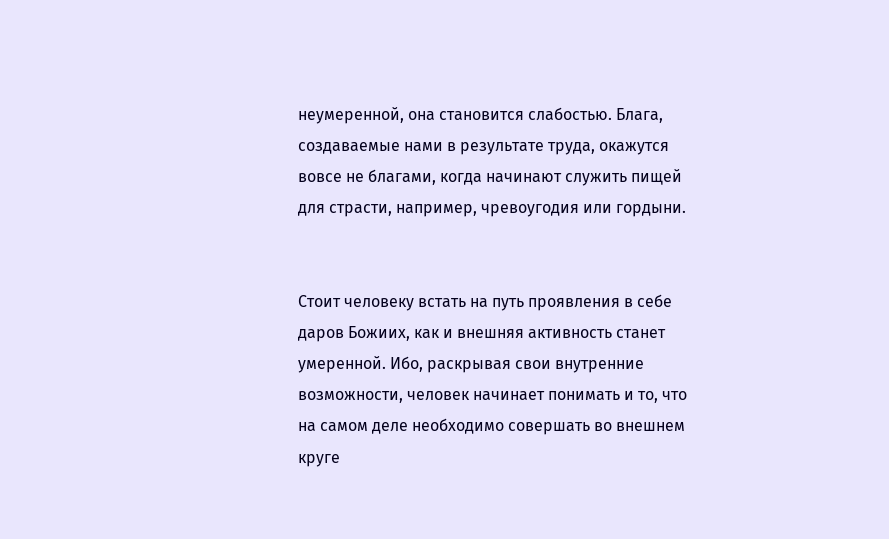неумеренной, она становится слабостью. Блага, создаваемые нами в результате труда, окажутся вовсе не благами, когда начинают служить пищей для страсти, например, чревоугодия или гордыни.


Стоит человеку встать на путь проявления в себе даров Божиих, как и внешняя активность станет умеренной. Ибо, раскрывая свои внутренние возможности, человек начинает понимать и то, что на самом деле необходимо совершать во внешнем круге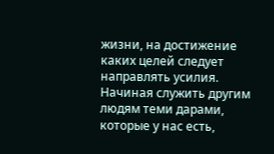жизни, на достижение каких целей следует направлять усилия. Начиная служить другим людям теми дарами, которые у нас есть,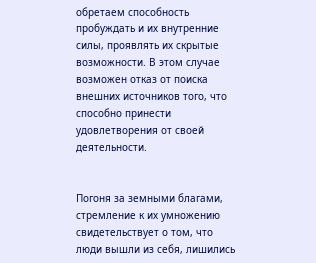обретаем способность пробуждать и их внутренние силы, проявлять их скрытые возможности. В этом случае возможен отказ от поиска внешних источников того, что способно принести удовлетворения от своей деятельности.


Погоня за земными благами, стремление к их умножению свидетельствует о том, что люди вышли из себя, лишились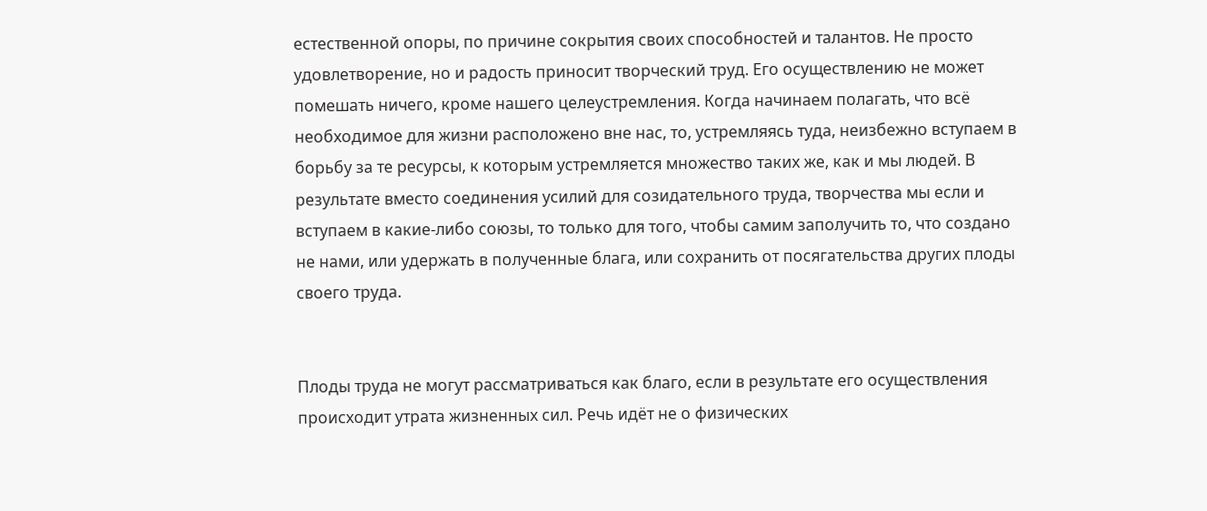естественной опоры, по причине сокрытия своих способностей и талантов. Не просто удовлетворение, но и радость приносит творческий труд. Его осуществлению не может помешать ничего, кроме нашего целеустремления. Когда начинаем полагать, что всё необходимое для жизни расположено вне нас, то, устремляясь туда, неизбежно вступаем в борьбу за те ресурсы, к которым устремляется множество таких же, как и мы людей. В результате вместо соединения усилий для созидательного труда, творчества мы если и вступаем в какие-либо союзы, то только для того, чтобы самим заполучить то, что создано не нами, или удержать в полученные блага, или сохранить от посягательства других плоды своего труда.


Плоды труда не могут рассматриваться как благо, если в результате его осуществления происходит утрата жизненных сил. Речь идёт не о физических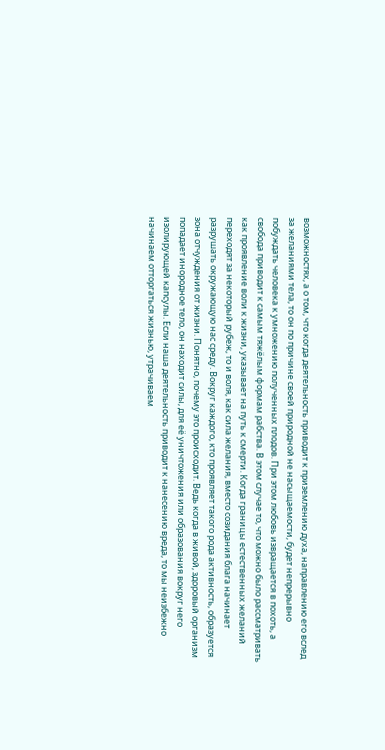возможностях, а о том, что когда деятельность приводит к приземлению духа, направлению его вслед за желаниями тела, то он по причине своей природной не насыщаемости, будет непрерывно побуждать человека к умножению полученных плодов. При этом любовь извращается в похоть, а свобода приводит к самым тяжёлым формам рабства. В этом случае то, что можно было рассматривать как проявление воли к жизни, указывает на путь к смерти. Когда границы естественных желаний переходят за некоторый рубеж, то и воля, как сила желания, вместо созидания блага начинает разрушать окружающую нас среду. Вокруг каждого, кто проявляет такого рода активность, образуется зона отчуждения от жизни. Понятно, почему это происходит. Ведь когда в живой, здоровый организм попадает инородное тело, он находит силы, для её уничтожения или образования вокруг него изолирующей капсулы. Если наша деятельность приводит к нанесению вреда, то мы неизбежно начинаем отторгаться жизнью, утрачиваем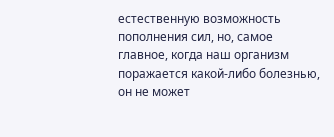естественную возможность пополнения сил, но, самое главное, когда наш организм поражается какой-либо болезнью, он не может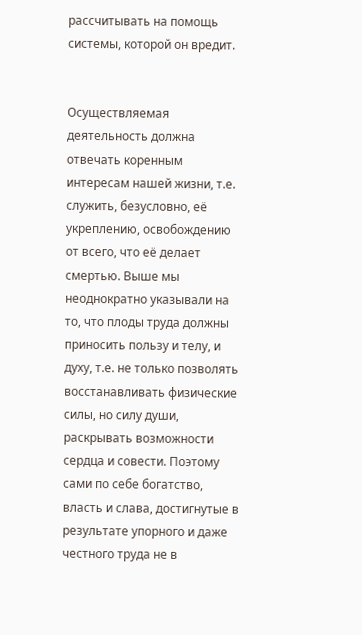рассчитывать на помощь системы, которой он вредит.


Осуществляемая деятельность должна отвечать коренным интересам нашей жизни, т.е. служить, безусловно, её укреплению, освобождению от всего, что её делает смертью. Выше мы неоднократно указывали на то, что плоды труда должны приносить пользу и телу, и духу, т.е. не только позволять восстанавливать физические силы, но силу души, раскрывать возможности сердца и совести. Поэтому сами по себе богатство, власть и слава, достигнутые в результате упорного и даже честного труда не в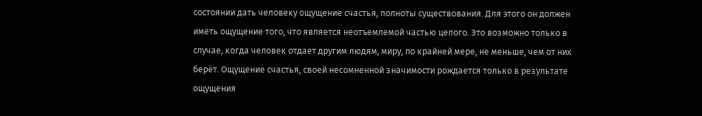состоянии дать человеку ощущение счастья, полноты существования. Для этого он должен иметь ощущение того, что является неотъемлемой частью целого. Это возможно только в случае, когда человек отдает другим людям, миру, по крайней мере, не меньше, чем от них берёт. Ощущение счастья, своей несомненной значимости рождается только в результате ощущения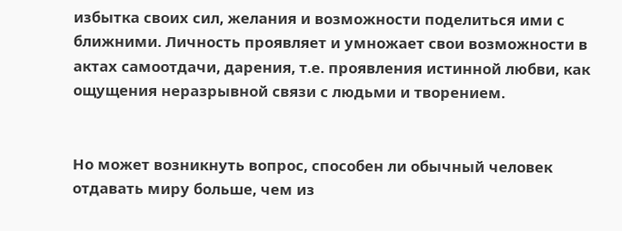избытка своих сил, желания и возможности поделиться ими с ближними. Личность проявляет и умножает свои возможности в актах самоотдачи, дарения, т.е. проявления истинной любви, как ощущения неразрывной связи с людьми и творением.


Но может возникнуть вопрос, способен ли обычный человек отдавать миру больше, чем из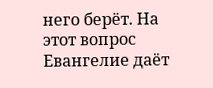него берёт. На этот вопрос Евангелие даёт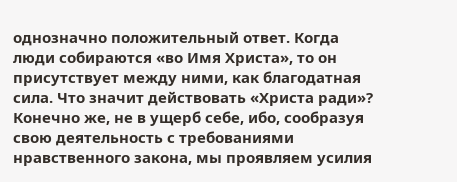однозначно положительный ответ. Когда люди собираются «во Имя Христа», то он присутствует между ними, как благодатная сила. Что значит действовать «Христа ради»? Конечно же, не в ущерб себе, ибо, сообразуя свою деятельность с требованиями нравственного закона, мы проявляем усилия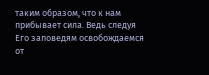таким образом, что к нам прибывает сила. Ведь следуя Его заповедям освобождаемся от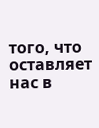того, что оставляет нас в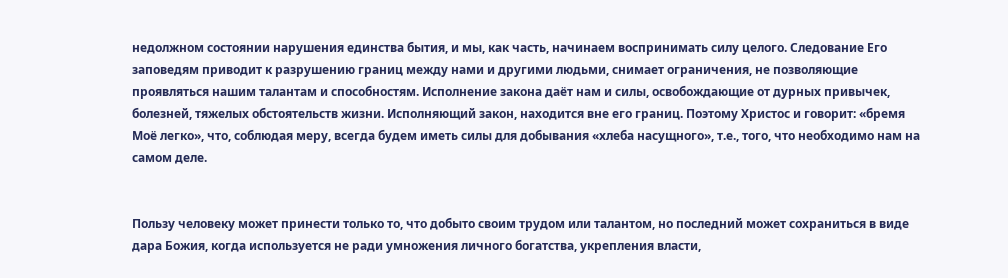недолжном состоянии нарушения единства бытия, и мы, как часть, начинаем воспринимать силу целого. Следование Его заповедям приводит к разрушению границ между нами и другими людьми, снимает ограничения, не позволяющие проявляться нашим талантам и способностям. Исполнение закона даёт нам и силы, освобождающие от дурных привычек, болезней, тяжелых обстоятельств жизни. Исполняющий закон, находится вне его границ. Поэтому Христос и говорит: «бремя Моё легко», что, соблюдая меру, всегда будем иметь силы для добывания «хлеба насущного», т.е., того, что необходимо нам на самом деле.


Пользу человеку может принести только то, что добыто своим трудом или талантом, но последний может сохраниться в виде дара Божия, когда используется не ради умножения личного богатства, укрепления власти,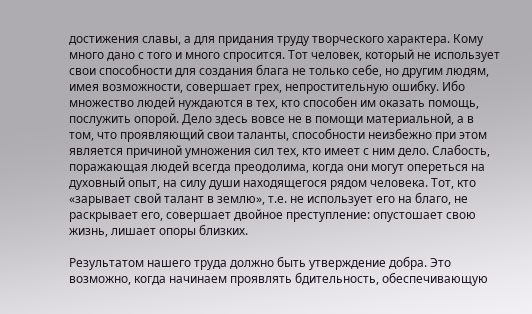достижения славы, а для придания труду творческого характера. Кому много дано с того и много спросится. Тот человек, который не использует свои способности для создания блага не только себе, но другим людям, имея возможности, совершает грех, непростительную ошибку. Ибо множество людей нуждаются в тех, кто способен им оказать помощь, послужить опорой. Дело здесь вовсе не в помощи материальной, а в том, что проявляющий свои таланты, способности неизбежно при этом является причиной умножения сил тех, кто имеет с ним дело. Слабость, поражающая людей всегда преодолима, когда они могут опереться на духовный опыт, на силу души находящегося рядом человека. Тот, кто «зарывает свой талант в землю», т.е. не использует его на благо, не раскрывает его, совершает двойное преступление: опустошает свою жизнь, лишает опоры близких.

Результатом нашего труда должно быть утверждение добра. Это возможно, когда начинаем проявлять бдительность, обеспечивающую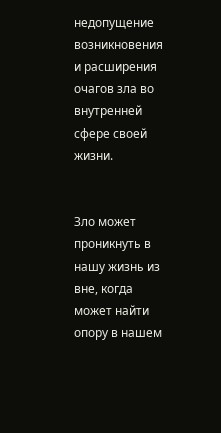недопущение возникновения и расширения очагов зла во внутренней сфере своей жизни.


Зло может проникнуть в нашу жизнь из вне, когда может найти опору в нашем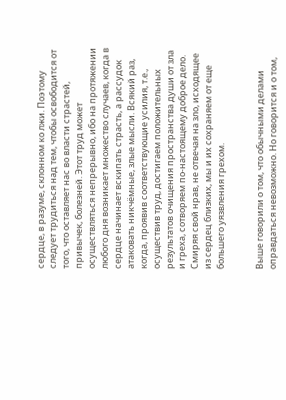сердце, в разуме, склонном ко лжи. Поэтому следует трудиться над тем, чтобы освободится от того, что оставляет нас во власти страстей, привычек, болезней. Этот труд может осуществляться непрерывно, ибо на протяжении любого дня возникает множество случаев, когда в сердце начинает вскипать страсть, а рассудок атаковать никчёмные, злые мысли. Всякий раз, когда, проявив соответствующие усилия, т.е., осуществив труд, достигаем положительных результатов очищения пространства души от зла и греха, сотворяем по-настоящему доброе дело. Смиряя свой нрав, не отвечая на зло, исходящее из сердец близких, мы и их сохраняем от еще большего уязвления грехом.


Выше говорили о том, что обычными делами оправдаться невозможно. Но говорится и о том,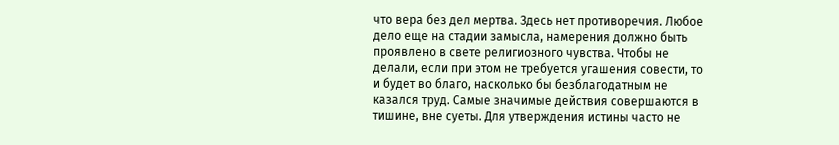что вера без дел мертва. Здесь нет противоречия. Любое дело еще на стадии замысла, намерения должно быть проявлено в свете религиозного чувства. Чтобы не делали, если при этом не требуется угашения совести, то и будет во благо, насколько бы безблагодатным не казался труд. Самые значимые действия совершаются в тишине, вне суеты. Для утверждения истины часто не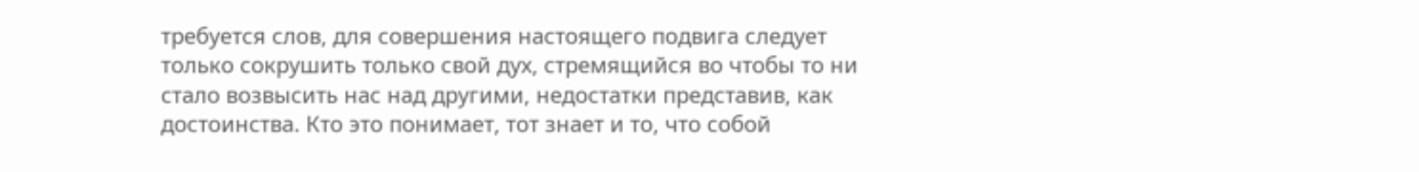требуется слов, для совершения настоящего подвига следует только сокрушить только свой дух, стремящийся во чтобы то ни стало возвысить нас над другими, недостатки представив, как достоинства. Кто это понимает, тот знает и то, что собой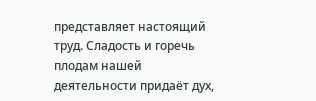представляет настоящий труд. Сладость и горечь плодам нашей деятельности придаёт дух,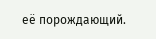её порождающий.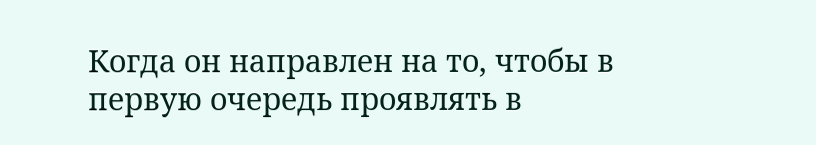Когда он направлен на то, чтобы в первую очередь проявлять в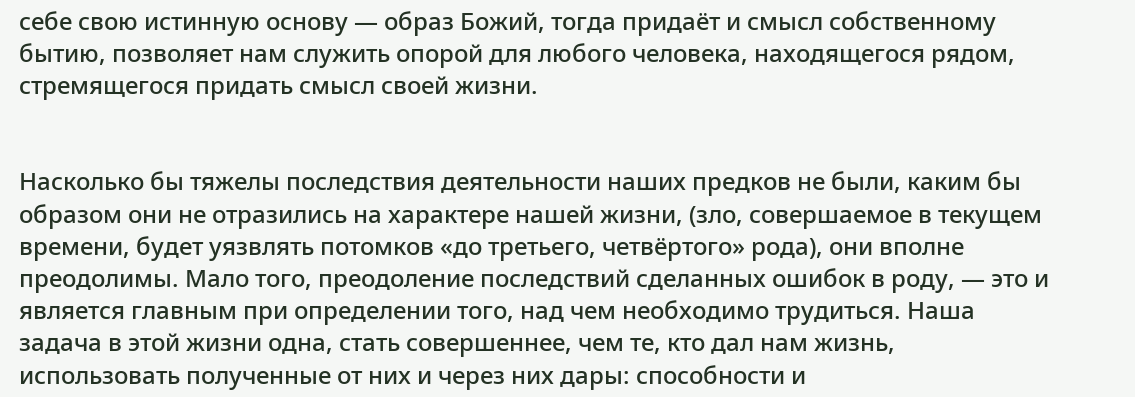себе свою истинную основу — образ Божий, тогда придаёт и смысл собственному бытию, позволяет нам служить опорой для любого человека, находящегося рядом, стремящегося придать смысл своей жизни.


Насколько бы тяжелы последствия деятельности наших предков не были, каким бы образом они не отразились на характере нашей жизни, (зло, совершаемое в текущем времени, будет уязвлять потомков «до третьего, четвёртого» рода), они вполне преодолимы. Мало того, преодоление последствий сделанных ошибок в роду, — это и является главным при определении того, над чем необходимо трудиться. Наша задача в этой жизни одна, стать совершеннее, чем те, кто дал нам жизнь, использовать полученные от них и через них дары: способности и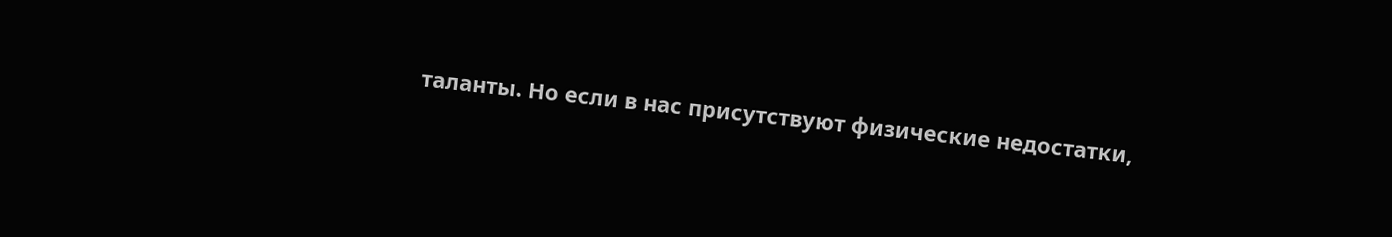таланты. Но если в нас присутствуют физические недостатки,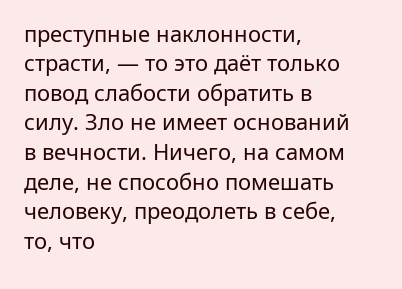преступные наклонности, страсти, — то это даёт только повод слабости обратить в силу. Зло не имеет оснований в вечности. Ничего, на самом деле, не способно помешать человеку, преодолеть в себе, то, что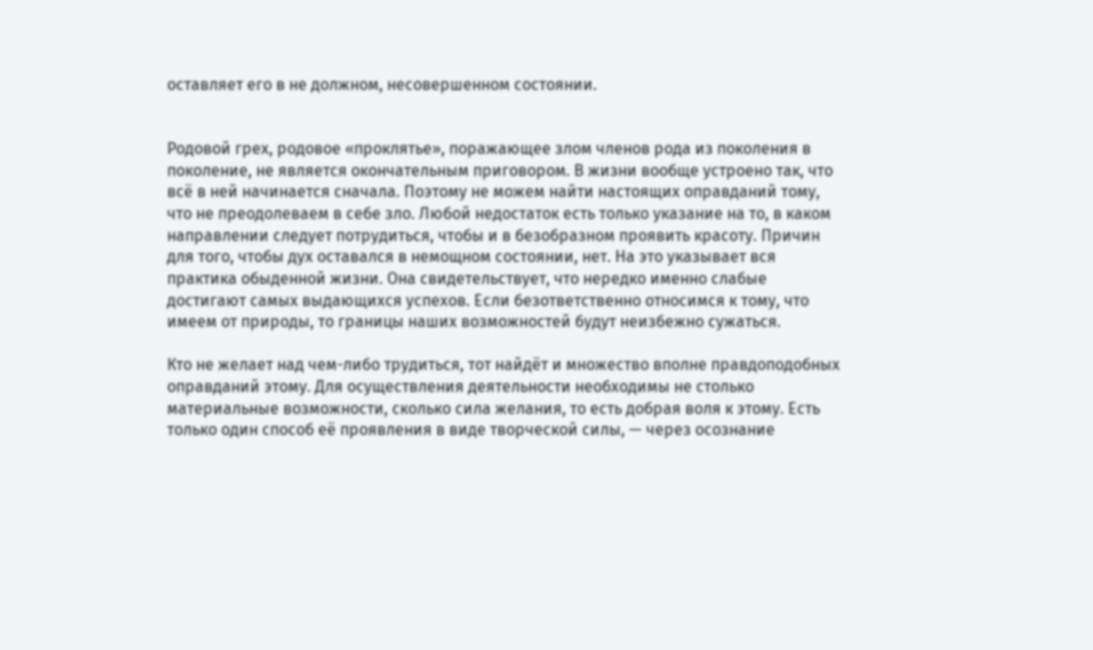оставляет его в не должном, несовершенном состоянии.


Родовой грех, родовое «проклятье», поражающее злом членов рода из поколения в поколение, не является окончательным приговором. В жизни вообще устроено так, что всё в ней начинается сначала. Поэтому не можем найти настоящих оправданий тому, что не преодолеваем в себе зло. Любой недостаток есть только указание на то, в каком направлении следует потрудиться, чтобы и в безобразном проявить красоту. Причин для того, чтобы дух оставался в немощном состоянии, нет. На это указывает вся практика обыденной жизни. Она свидетельствует, что нередко именно слабые достигают самых выдающихся успехов. Если безответственно относимся к тому, что имеем от природы, то границы наших возможностей будут неизбежно сужаться.

Кто не желает над чем-либо трудиться, тот найдёт и множество вполне правдоподобных оправданий этому. Для осуществления деятельности необходимы не столько материальные возможности, сколько сила желания, то есть добрая воля к этому. Есть только один способ её проявления в виде творческой силы, — через осознание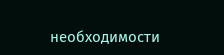необходимости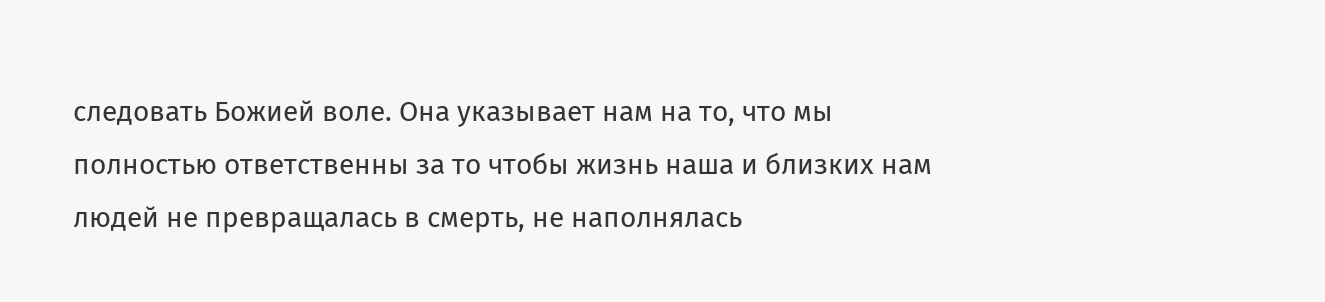следовать Божией воле. Она указывает нам на то, что мы полностью ответственны за то чтобы жизнь наша и близких нам людей не превращалась в смерть, не наполнялась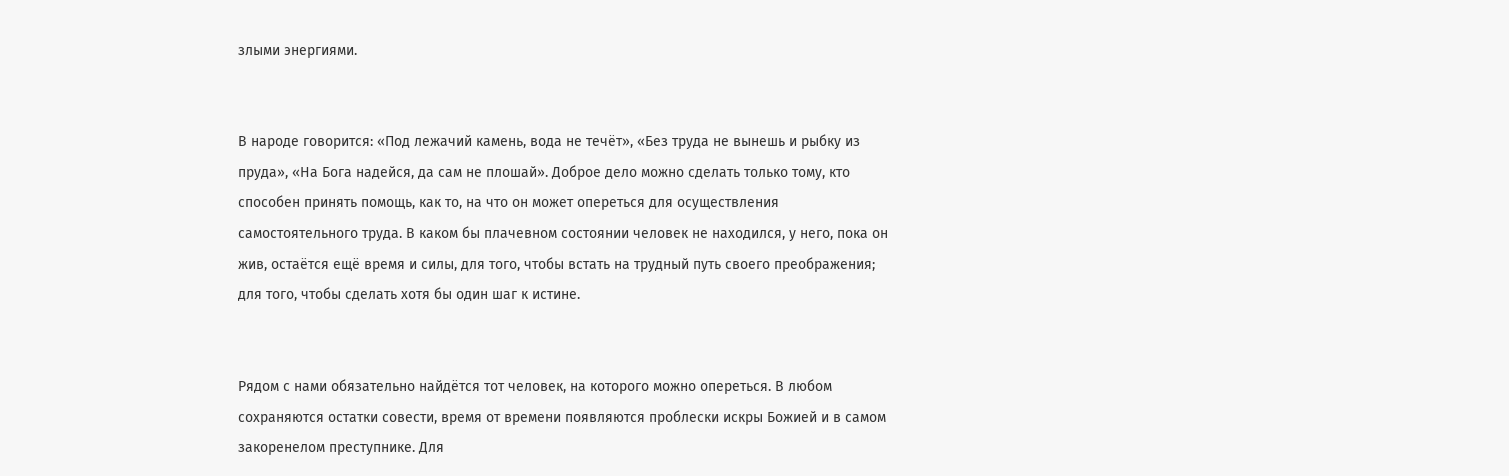злыми энергиями.


В народе говорится: «Под лежачий камень, вода не течёт», «Без труда не вынешь и рыбку из пруда», «На Бога надейся, да сам не плошай». Доброе дело можно сделать только тому, кто способен принять помощь, как то, на что он может опереться для осуществления самостоятельного труда. В каком бы плачевном состоянии человек не находился, у него, пока он жив, остаётся ещё время и силы, для того, чтобы встать на трудный путь своего преображения; для того, чтобы сделать хотя бы один шаг к истине.


Рядом с нами обязательно найдётся тот человек, на которого можно опереться. В любом сохраняются остатки совести, время от времени появляются проблески искры Божией и в самом закоренелом преступнике. Для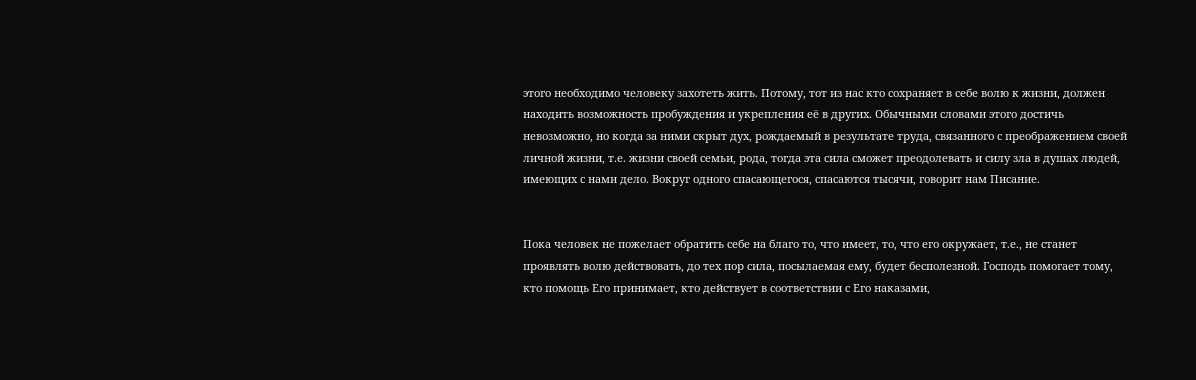этого необходимо человеку захотеть жить. Потому, тот из нас кто сохраняет в себе волю к жизни, должен находить возможность пробуждения и укрепления её в других. Обычными словами этого достичь невозможно, но когда за ними скрыт дух, рождаемый в результате труда, связанного с преображением своей личной жизни, т.е. жизни своей семьи, рода, тогда эта сила сможет преодолевать и силу зла в душах людей, имеющих с нами дело. Вокруг одного спасающегося, спасаются тысячи, говорит нам Писание.


Пока человек не пожелает обратить себе на благо то, что имеет, то, что его окружает, т.е., не станет проявлять волю действовать, до тех пор сила, посылаемая ему, будет бесполезной. Господь помогает тому, кто помощь Его принимает, кто действует в соответствии с Его наказами,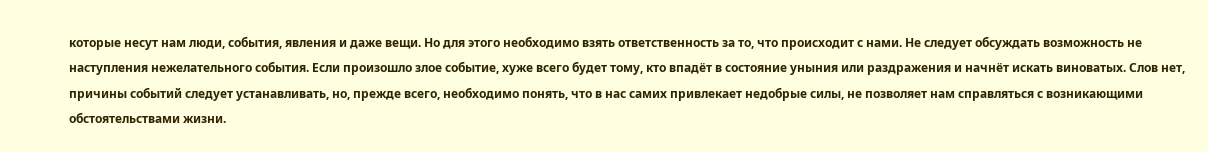которые несут нам люди, события, явления и даже вещи. Но для этого необходимо взять ответственность за то, что происходит с нами. Не следует обсуждать возможность не наступления нежелательного события. Если произошло злое событие, хуже всего будет тому, кто впадёт в состояние уныния или раздражения и начнёт искать виноватых. Слов нет, причины событий следует устанавливать, но, прежде всего, необходимо понять, что в нас самих привлекает недобрые силы, не позволяет нам справляться с возникающими обстоятельствами жизни.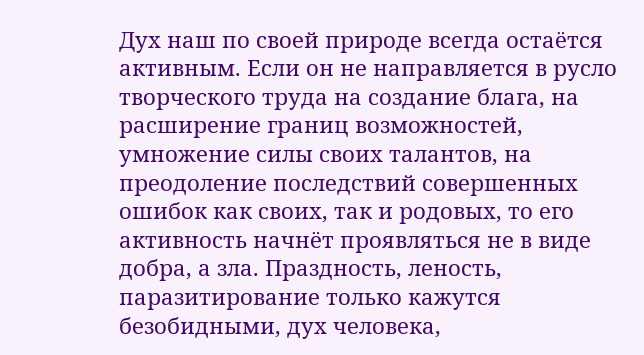Дух наш по своей природе всегда остаётся активным. Если он не направляется в русло творческого труда на создание блага, на расширение границ возможностей, умножение силы своих талантов, на преодоление последствий совершенных ошибок как своих, так и родовых, то его активность начнёт проявляться не в виде добра, а зла. Праздность, леность, паразитирование только кажутся безобидными, дух человека,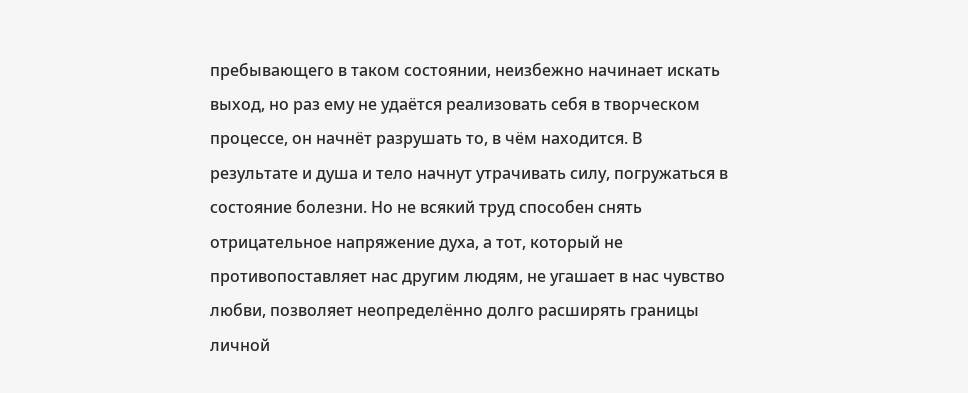пребывающего в таком состоянии, неизбежно начинает искать выход, но раз ему не удаётся реализовать себя в творческом процессе, он начнёт разрушать то, в чём находится. В результате и душа и тело начнут утрачивать силу, погружаться в состояние болезни. Но не всякий труд способен снять отрицательное напряжение духа, а тот, который не противопоставляет нас другим людям, не угашает в нас чувство любви, позволяет неопределённо долго расширять границы личной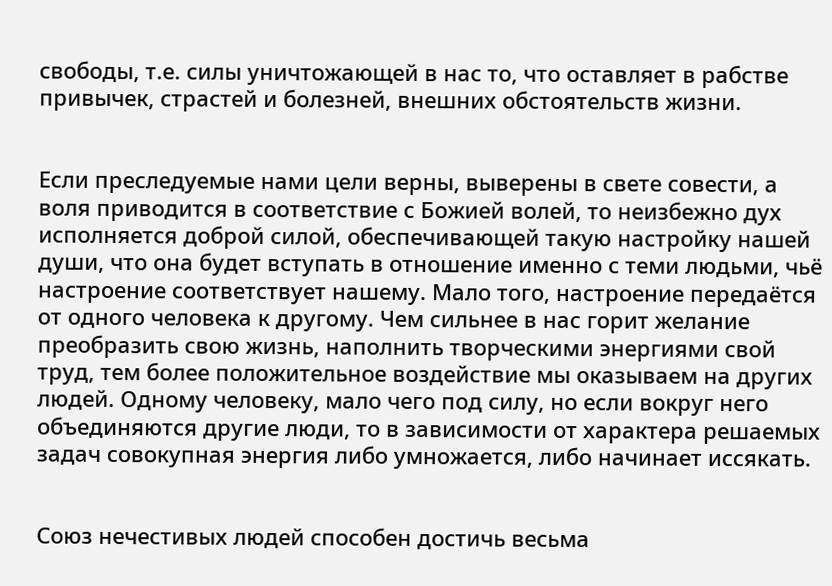свободы, т.е. силы уничтожающей в нас то, что оставляет в рабстве привычек, страстей и болезней, внешних обстоятельств жизни.


Если преследуемые нами цели верны, выверены в свете совести, а воля приводится в соответствие с Божией волей, то неизбежно дух исполняется доброй силой, обеспечивающей такую настройку нашей души, что она будет вступать в отношение именно с теми людьми, чьё настроение соответствует нашему. Мало того, настроение передаётся от одного человека к другому. Чем сильнее в нас горит желание преобразить свою жизнь, наполнить творческими энергиями свой труд, тем более положительное воздействие мы оказываем на других людей. Одному человеку, мало чего под силу, но если вокруг него объединяются другие люди, то в зависимости от характера решаемых задач совокупная энергия либо умножается, либо начинает иссякать.


Союз нечестивых людей способен достичь весьма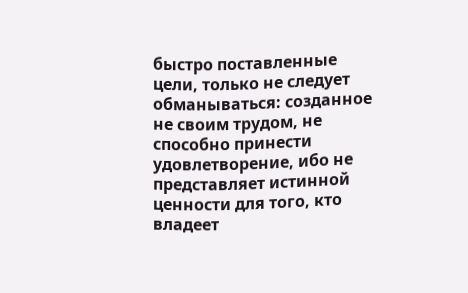быстро поставленные цели, только не следует обманываться: созданное не своим трудом, не способно принести удовлетворение, ибо не представляет истинной ценности для того, кто владеет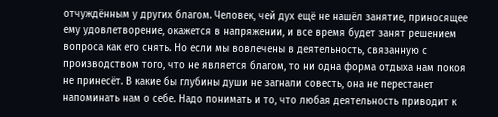отчуждённым у других благом. Человек, чей дух ещё не нашёл занятие, приносящее ему удовлетворение, окажется в напряжении, и все время будет занят решением вопроса как его снять. Но если мы вовлечены в деятельность, связанную с производством того, что не является благом, то ни одна форма отдыха нам покоя не принесёт. В какие бы глубины души не загнали совесть, она не перестанет напоминать нам о себе. Надо понимать и то, что любая деятельность приводит к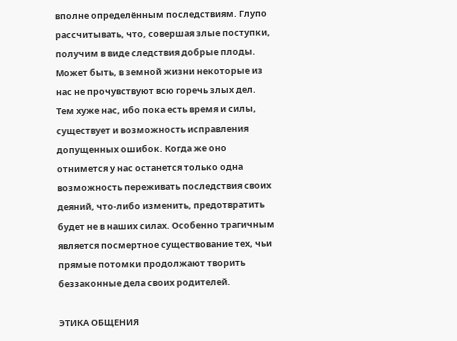вполне определённым последствиям. Глупо рассчитывать, что, совершая злые поступки, получим в виде следствия добрые плоды. Может быть, в земной жизни некоторые из нас не прочувствуют всю горечь злых дел. Тем хуже нас, ибо пока есть время и силы, существует и возможность исправления допущенных ошибок. Когда же оно отнимется у нас останется только одна возможность переживать последствия своих деяний, что-либо изменить, предотвратить будет не в наших силах. Особенно трагичным является посмертное существование тех, чьи прямые потомки продолжают творить беззаконные дела своих родителей.

ЭТИКА ОБЩЕНИЯ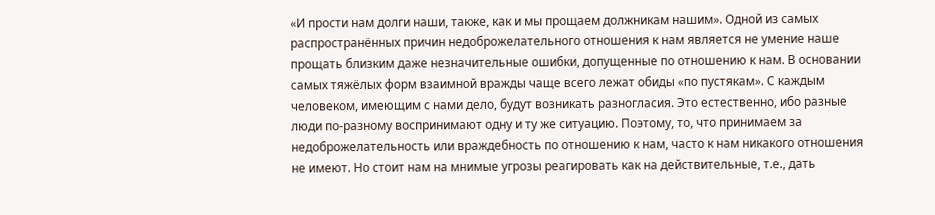«И прости нам долги наши, также, как и мы прощаем должникам нашим». Одной из самых распространённых причин недоброжелательного отношения к нам является не умение наше прощать близким даже незначительные ошибки, допущенные по отношению к нам. В основании самых тяжёлых форм взаимной вражды чаще всего лежат обиды «по пустякам». С каждым человеком, имеющим с нами дело, будут возникать разногласия. Это естественно, ибо разные люди по-разному воспринимают одну и ту же ситуацию. Поэтому, то, что принимаем за недоброжелательность или враждебность по отношению к нам, часто к нам никакого отношения не имеют. Но стоит нам на мнимые угрозы реагировать как на действительные, т.е., дать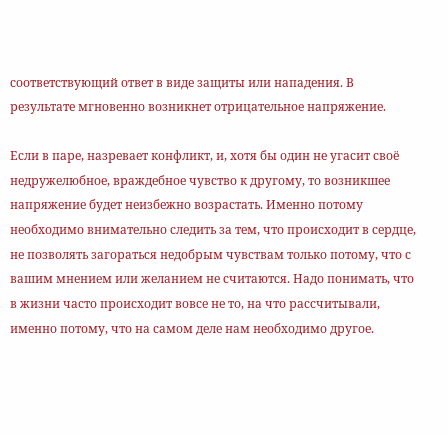соответствующий ответ в виде защиты или нападения. В результате мгновенно возникнет отрицательное напряжение.

Если в паре, назревает конфликт, и, хотя бы один не угасит своё недружелюбное, враждебное чувство к другому, то возникшее напряжение будет неизбежно возрастать. Именно потому необходимо внимательно следить за тем, что происходит в сердце, не позволять загораться недобрым чувствам только потому, что с вашим мнением или желанием не считаются. Надо понимать, что в жизни часто происходит вовсе не то, на что рассчитывали, именно потому, что на самом деле нам необходимо другое.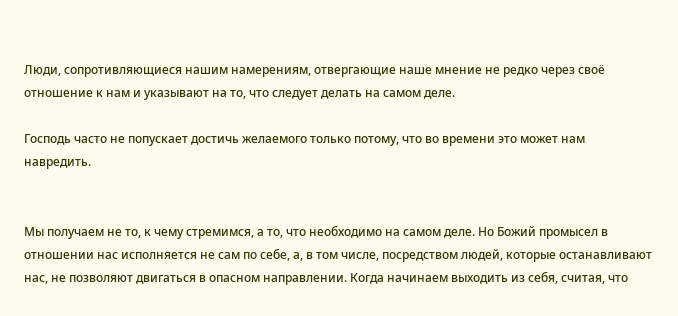Люди, сопротивляющиеся нашим намерениям, отвергающие наше мнение не редко через своё отношение к нам и указывают на то, что следует делать на самом деле.

Господь часто не попускает достичь желаемого только потому, что во времени это может нам навредить.


Мы получаем не то, к чему стремимся, а то, что необходимо на самом деле. Но Божий промысел в отношении нас исполняется не сам по себе, а, в том числе, посредством людей, которые останавливают нас, не позволяют двигаться в опасном направлении. Когда начинаем выходить из себя, считая, что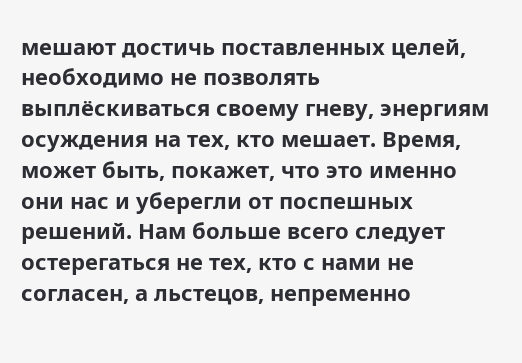мешают достичь поставленных целей, необходимо не позволять выплёскиваться своему гневу, энергиям осуждения на тех, кто мешает. Время, может быть, покажет, что это именно они нас и уберегли от поспешных решений. Нам больше всего следует остерегаться не тех, кто с нами не согласен, а льстецов, непременно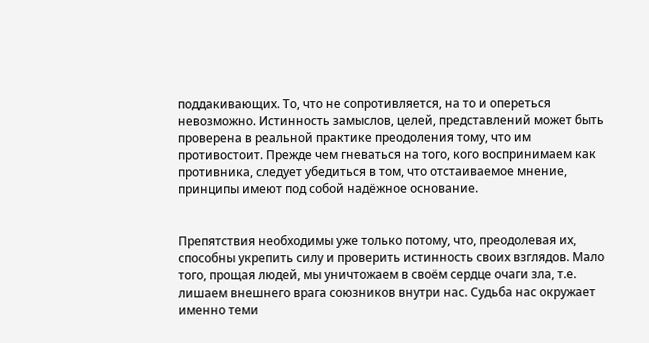поддакивающих. То, что не сопротивляется, на то и опереться невозможно. Истинность замыслов, целей, представлений может быть проверена в реальной практике преодоления тому, что им противостоит. Прежде чем гневаться на того, кого воспринимаем как противника, следует убедиться в том, что отстаиваемое мнение, принципы имеют под собой надёжное основание.


Препятствия необходимы уже только потому, что, преодолевая их, способны укрепить силу и проверить истинность своих взглядов. Мало того, прощая людей, мы уничтожаем в своём сердце очаги зла, т.е. лишаем внешнего врага союзников внутри нас. Судьба нас окружает именно теми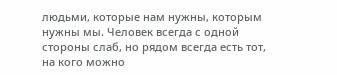людьми, которые нам нужны, которым нужны мы. Человек всегда с одной стороны слаб, но рядом всегда есть тот, на кого можно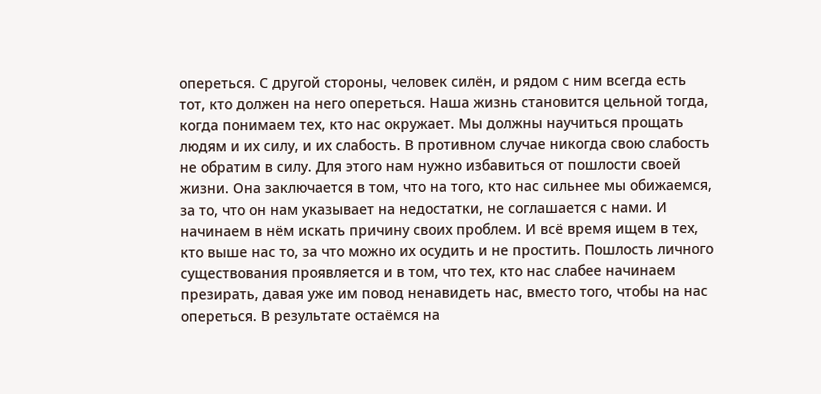опереться. С другой стороны, человек силён, и рядом с ним всегда есть тот, кто должен на него опереться. Наша жизнь становится цельной тогда, когда понимаем тех, кто нас окружает. Мы должны научиться прощать людям и их силу, и их слабость. В противном случае никогда свою слабость не обратим в силу. Для этого нам нужно избавиться от пошлости своей жизни. Она заключается в том, что на того, кто нас сильнее мы обижаемся, за то, что он нам указывает на недостатки, не соглашается с нами. И начинаем в нём искать причину своих проблем. И всё время ищем в тех, кто выше нас то, за что можно их осудить и не простить. Пошлость личного существования проявляется и в том, что тех, кто нас слабее начинаем презирать, давая уже им повод ненавидеть нас, вместо того, чтобы на нас опереться. В результате остаёмся на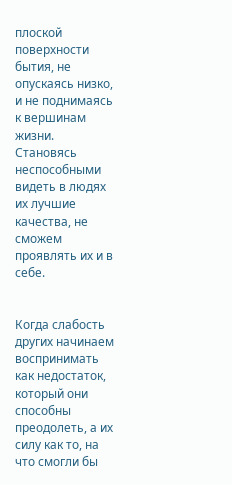плоской поверхности бытия, не опускаясь низко, и не поднимаясь к вершинам жизни. Становясь неспособными видеть в людях их лучшие качества, не сможем проявлять их и в себе.


Когда слабость других начинаем воспринимать как недостаток, который они способны преодолеть, а их силу как то, на что смогли бы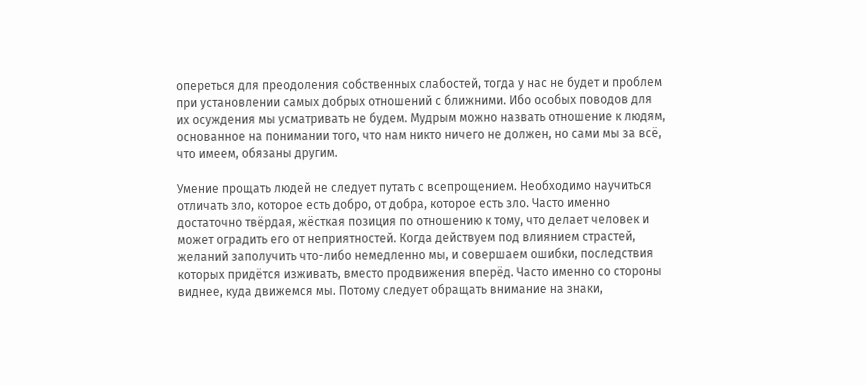опереться для преодоления собственных слабостей, тогда у нас не будет и проблем при установлении самых добрых отношений с ближними. Ибо особых поводов для их осуждения мы усматривать не будем. Мудрым можно назвать отношение к людям, основанное на понимании того, что нам никто ничего не должен, но сами мы за всё, что имеем, обязаны другим.

Умение прощать людей не следует путать с всепрощением. Необходимо научиться отличать зло, которое есть добро, от добра, которое есть зло. Часто именно достаточно твёрдая, жёсткая позиция по отношению к тому, что делает человек и может оградить его от неприятностей. Когда действуем под влиянием страстей, желаний заполучить что-либо немедленно мы, и совершаем ошибки, последствия которых придётся изживать, вместо продвижения вперёд. Часто именно со стороны виднее, куда движемся мы. Потому следует обращать внимание на знаки,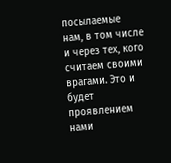посылаемые нам, в том числе и через тех, кого считаем своими врагами. Это и будет проявлением нами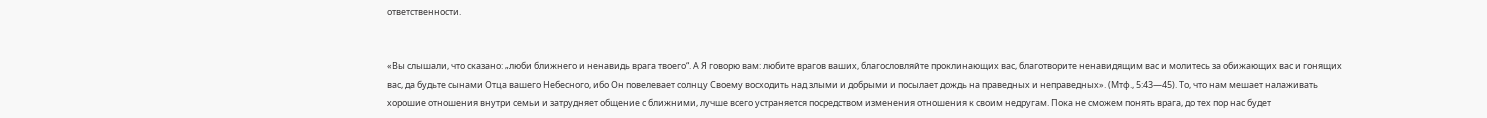ответственности.


«Вы слышали, что сказано: „люби ближнего и ненавидь врага твоего“. А Я говорю вам: любите врагов ваших, благословляйте проклинающих вас, благотворите ненавидящим вас и молитесь за обижающих вас и гонящих вас, да будьте сынами Отца вашего Небесного, ибо Он повелевает солнцу Своему восходить над злыми и добрыми и посылает дождь на праведных и неправедных». (Мтф., 5:43—45). То, что нам мешает налаживать хорошие отношения внутри семьи и затрудняет общение с ближними, лучше всего устраняется посредством изменения отношения к своим недругам. Пока не сможем понять врага, до тех пор нас будет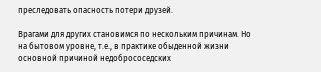преследовать опасность потери друзей.

Врагами для других становимся по нескольким причинам. Но на бытовом уровне, т.е., в практике обыденной жизни основной причиной недобрососедских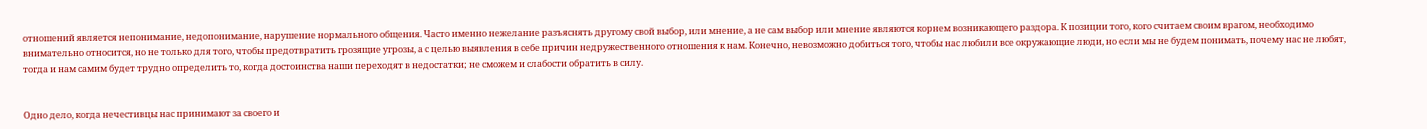отношений является непонимание, недопонимание, нарушение нормального общения. Часто именно нежелание разъяснять другому свой выбор, или мнение, а не сам выбор или мнение являются корнем возникающего раздора. К позиции того, кого считаем своим врагом, необходимо внимательно относится, но не только для того, чтобы предотвратить грозящие угрозы, а с целью выявления в себе причин недружественного отношения к нам. Конечно, невозможно добиться того, чтобы нас любили все окружающие люди, но если мы не будем понимать, почему нас не любят, тогда и нам самим будет трудно определить то, когда достоинства наши переходят в недостатки; не сможем и слабости обратить в силу.


Одно дело, когда нечестивцы нас принимают за своего и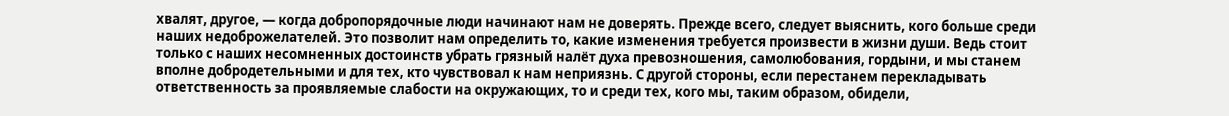хвалят, другое, — когда добропорядочные люди начинают нам не доверять. Прежде всего, следует выяснить, кого больше среди наших недоброжелателей. Это позволит нам определить то, какие изменения требуется произвести в жизни души. Ведь стоит только с наших несомненных достоинств убрать грязный налёт духа превозношения, самолюбования, гордыни, и мы станем вполне добродетельными и для тех, кто чувствовал к нам неприязнь. С другой стороны, если перестанем перекладывать ответственность за проявляемые слабости на окружающих, то и среди тех, кого мы, таким образом, обидели,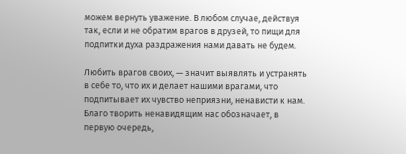можем вернуть уважение. В любом случае, действуя так, если и не обратим врагов в друзей, то пищи для подпитки духа раздражения нами давать не будем.

Любить врагов своих, — значит выявлять и устранять в себе то, что их и делает нашими врагами, что подпитывает их чувство неприязни, ненависти к нам. Благо творить ненавидящим нас обозначает, в первую очередь,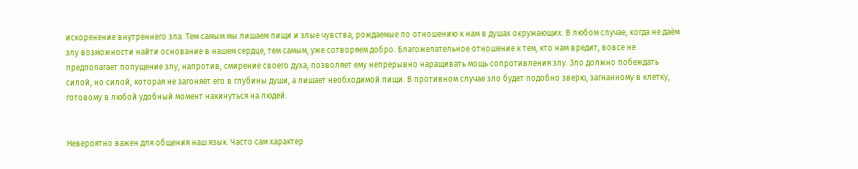искоренение внутреннего зла. Тем самым мы лишаем пищи и злые чувства, рождаемые по отношению к нам в душах окружающих. В любом случае, когда не даём злу возможности найти основание в нашем сердце, тем самым, уже сотворяем добро. Благожелательное отношение к тем, кто нам вредит, вовсе не предполагает попущение злу, напротив, смирение своего духа, позволяет ему непрерывно наращивать мощь сопротивления злу. Зло должно побеждать силой, но силой, которая не загоняет его в глубины души, а лишает необходимой пищи. В противном случае зло будет подобно зверю, загнанному в клетку, готовому в любой удобный момент накинуться на людей.


Невероятно важен для общения наш язык. Часто сам характер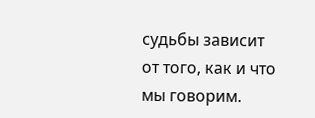судьбы зависит от того, как и что мы говорим.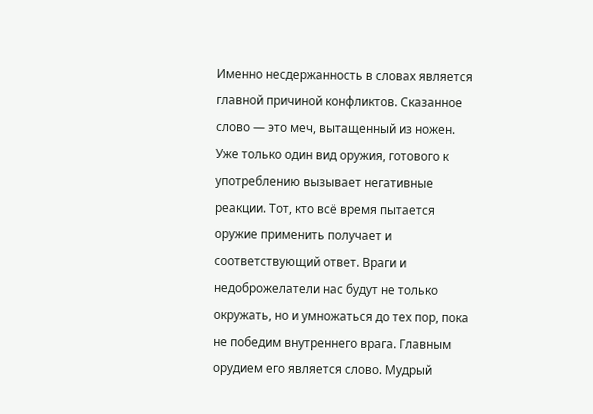Именно несдержанность в словах является главной причиной конфликтов. Сказанное слово — это меч, вытащенный из ножен. Уже только один вид оружия, готового к употреблению вызывает негативные реакции. Тот, кто всё время пытается оружие применить получает и соответствующий ответ. Враги и недоброжелатели нас будут не только окружать, но и умножаться до тех пор, пока не победим внутреннего врага. Главным орудием его является слово. Мудрый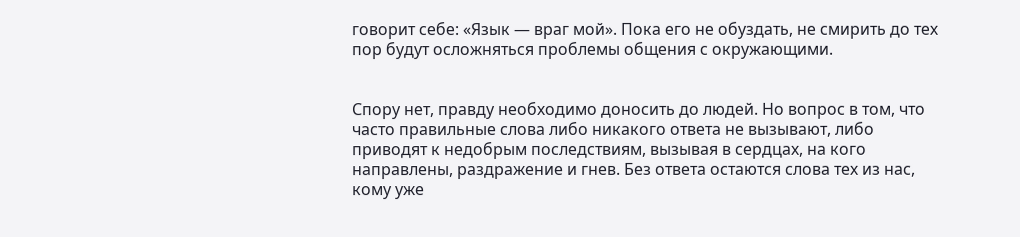говорит себе: «Язык — враг мой». Пока его не обуздать, не смирить до тех пор будут осложняться проблемы общения с окружающими.


Спору нет, правду необходимо доносить до людей. Но вопрос в том, что часто правильные слова либо никакого ответа не вызывают, либо приводят к недобрым последствиям, вызывая в сердцах, на кого направлены, раздражение и гнев. Без ответа остаются слова тех из нас, кому уже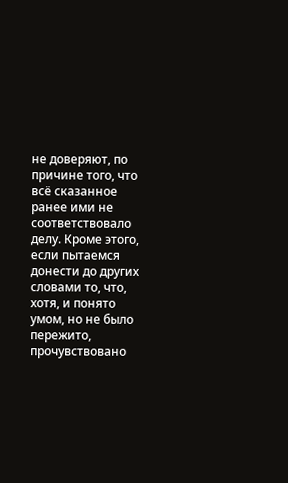не доверяют, по причине того, что всё сказанное ранее ими не соответствовало делу. Кроме этого, если пытаемся донести до других словами то, что, хотя, и понято умом, но не было пережито, прочувствовано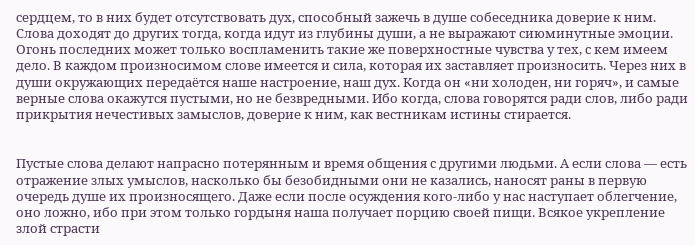сердцем, то в них будет отсутствовать дух, способный зажечь в душе собеседника доверие к ним. Слова доходят до других тогда, когда идут из глубины души, а не выражают сиюминутные эмоции. Огонь последних может только воспламенить такие же поверхностные чувства у тех, с кем имеем дело. В каждом произносимом слове имеется и сила, которая их заставляет произносить. Через них в души окружающих передаётся наше настроение, наш дух. Когда он «ни холоден, ни горяч», и самые верные слова окажутся пустыми, но не безвредными. Ибо когда, слова говорятся ради слов, либо ради прикрытия нечестивых замыслов, доверие к ним, как вестникам истины стирается.


Пустые слова делают напрасно потерянным и время общения с другими людьми. А если слова — есть отражение злых умыслов, насколько бы безобидными они не казались, наносят раны в первую очередь душе их произносящего. Даже если после осуждения кого-либо у нас наступает облегчение, оно ложно, ибо при этом только гордыня наша получает порцию своей пищи. Всякое укрепление злой страсти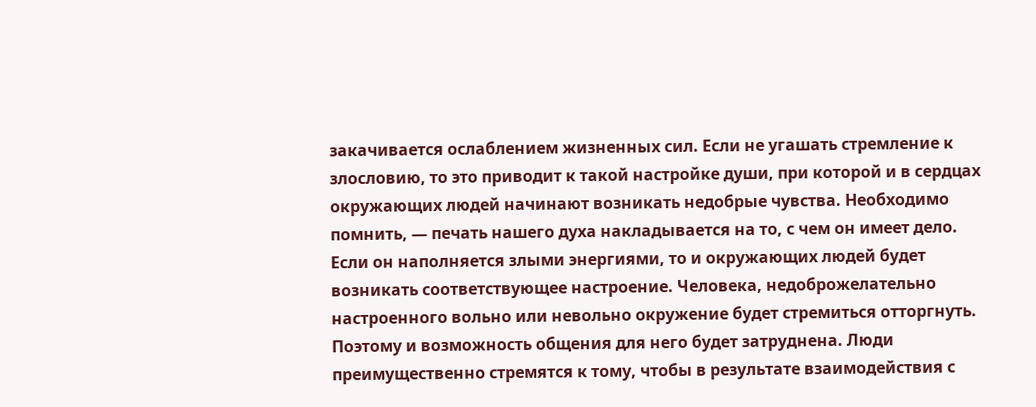закачивается ослаблением жизненных сил. Если не угашать стремление к злословию, то это приводит к такой настройке души, при которой и в сердцах окружающих людей начинают возникать недобрые чувства. Необходимо помнить, — печать нашего духа накладывается на то, с чем он имеет дело. Если он наполняется злыми энергиями, то и окружающих людей будет возникать соответствующее настроение. Человека, недоброжелательно настроенного вольно или невольно окружение будет стремиться отторгнуть. Поэтому и возможность общения для него будет затруднена. Люди преимущественно стремятся к тому, чтобы в результате взаимодействия с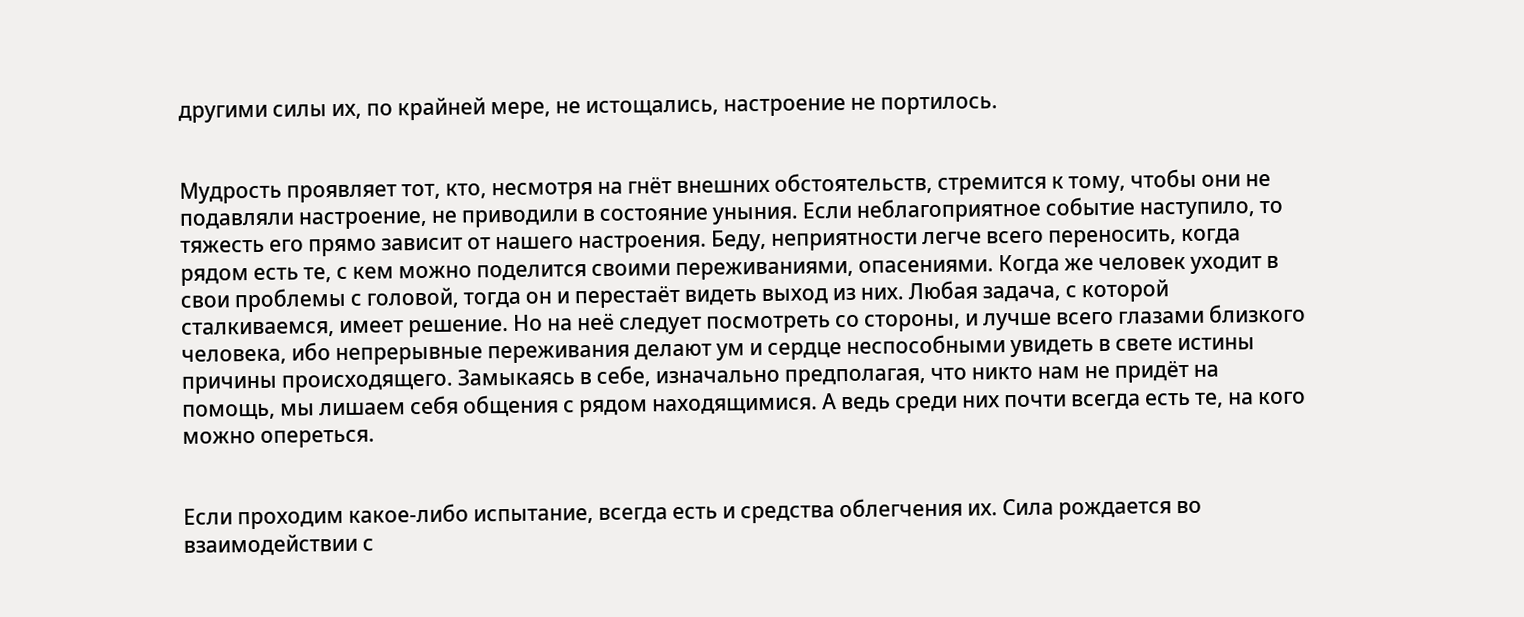другими силы их, по крайней мере, не истощались, настроение не портилось.


Мудрость проявляет тот, кто, несмотря на гнёт внешних обстоятельств, стремится к тому, чтобы они не подавляли настроение, не приводили в состояние уныния. Если неблагоприятное событие наступило, то тяжесть его прямо зависит от нашего настроения. Беду, неприятности легче всего переносить, когда рядом есть те, с кем можно поделится своими переживаниями, опасениями. Когда же человек уходит в свои проблемы с головой, тогда он и перестаёт видеть выход из них. Любая задача, с которой сталкиваемся, имеет решение. Но на неё следует посмотреть со стороны, и лучше всего глазами близкого человека, ибо непрерывные переживания делают ум и сердце неспособными увидеть в свете истины причины происходящего. Замыкаясь в себе, изначально предполагая, что никто нам не придёт на помощь, мы лишаем себя общения с рядом находящимися. А ведь среди них почти всегда есть те, на кого можно опереться.


Если проходим какое-либо испытание, всегда есть и средства облегчения их. Сила рождается во взаимодействии с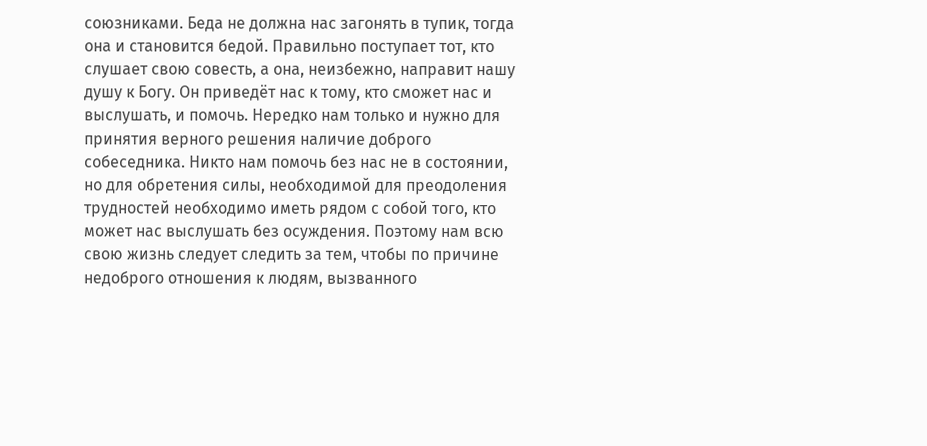союзниками. Беда не должна нас загонять в тупик, тогда она и становится бедой. Правильно поступает тот, кто слушает свою совесть, а она, неизбежно, направит нашу душу к Богу. Он приведёт нас к тому, кто сможет нас и выслушать, и помочь. Нередко нам только и нужно для принятия верного решения наличие доброго собеседника. Никто нам помочь без нас не в состоянии, но для обретения силы, необходимой для преодоления трудностей необходимо иметь рядом с собой того, кто может нас выслушать без осуждения. Поэтому нам всю свою жизнь следует следить за тем, чтобы по причине недоброго отношения к людям, вызванного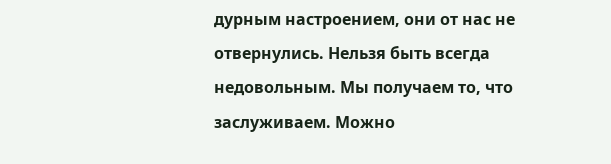дурным настроением, они от нас не отвернулись. Нельзя быть всегда недовольным. Мы получаем то, что заслуживаем. Можно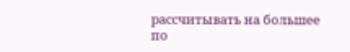рассчитывать на большее по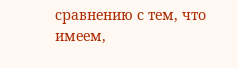сравнению с тем, что имеем,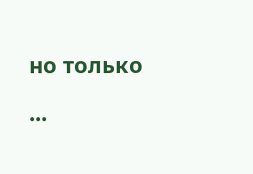но только

...